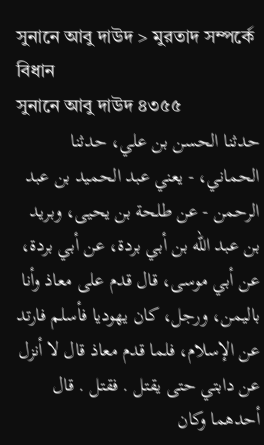সুনানে আবু দাউদ > মুরতাদ সম্পর্কে বিধান
সুনানে আবু দাউদ ৪৩৫৫
حدثنا الحسن بن علي، حدثنا الحماني، - يعني عبد الحميد بن عبد الرحمن - عن طلحة بن يحيى، وبريد بن عبد الله بن أبي بردة، عن أبي بردة، عن أبي موسى، قال قدم على معاذ وأنا باليمن، ورجل، كان يهوديا فأسلم فارتد عن الإسلام، فلما قدم معاذ قال لا أنزل عن دابتي حتى يقتل . فقتل . قال أحدهما وكان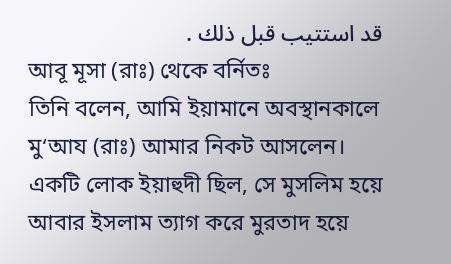قد استتيب قبل ذلك .
আবূ মূসা (রাঃ) থেকে বর্নিতঃ
তিনি বলেন, আমি ইয়ামানে অবস্থানকালে মু‘আয (রাঃ) আমার নিকট আসলেন। একটি লোক ইয়াহুদী ছিল, সে মুসলিম হয়ে আবার ইসলাম ত্যাগ করে মুরতাদ হয়ে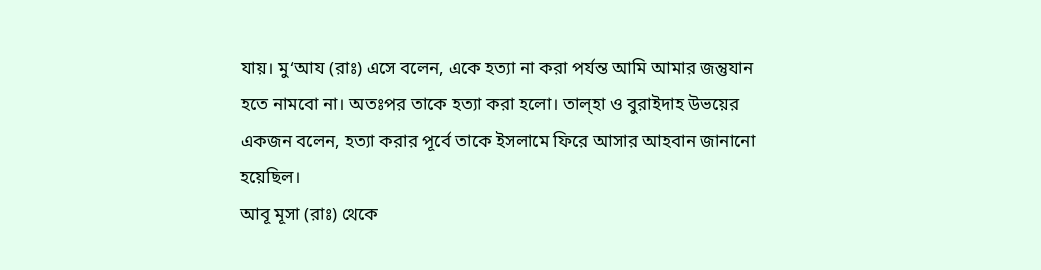যায়। মু‘আয (রাঃ) এসে বলেন, একে হত্যা না করা পর্যন্ত আমি আমার জন্তুযান হতে নামবো না। অতঃপর তাকে হত্যা করা হলো। তাল্হা ও বুরাইদাহ উভয়ের একজন বলেন, হত্যা করার পূর্বে তাকে ইসলামে ফিরে আসার আহবান জানানো হয়েছিল।
আবূ মূসা (রাঃ) থেকে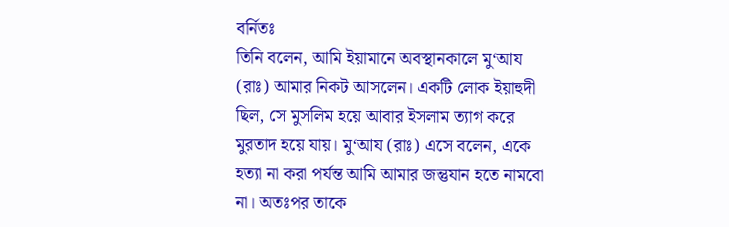বর্নিতঃ
তিনি বলেন, আমি ইয়ামানে অবস্থানকালে মু‘আয (রাঃ) আমার নিকট আসলেন। একটি লোক ইয়াহুদী ছিল, সে মুসলিম হয়ে আবার ইসলাম ত্যাগ করে মুরতাদ হয়ে যায়। মু‘আয (রাঃ) এসে বলেন, একে হত্যা না করা পর্যন্ত আমি আমার জন্তুযান হতে নামবো না। অতঃপর তাকে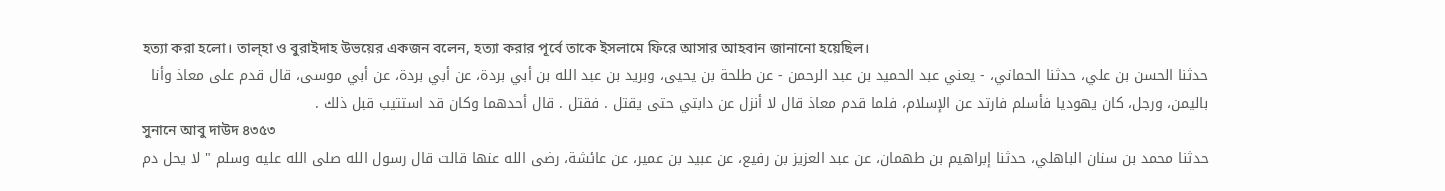হত্যা করা হলো। তাল্হা ও বুরাইদাহ উভয়ের একজন বলেন, হত্যা করার পূর্বে তাকে ইসলামে ফিরে আসার আহবান জানানো হয়েছিল।
حدثنا الحسن بن علي، حدثنا الحماني، - يعني عبد الحميد بن عبد الرحمن - عن طلحة بن يحيى، وبريد بن عبد الله بن أبي بردة، عن أبي بردة، عن أبي موسى، قال قدم على معاذ وأنا باليمن، ورجل، كان يهوديا فأسلم فارتد عن الإسلام، فلما قدم معاذ قال لا أنزل عن دابتي حتى يقتل . فقتل . قال أحدهما وكان قد استتيب قبل ذلك .
সুনানে আবু দাউদ ৪৩৫৩
حدثنا محمد بن سنان الباهلي، حدثنا إبراهيم بن طهمان، عن عبد العزيز بن رفيع، عن عبيد بن عمير، عن عائشة، رضى الله عنها قالت قال رسول الله صلى الله عليه وسلم " لا يحل دم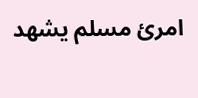امرئ مسلم يشهد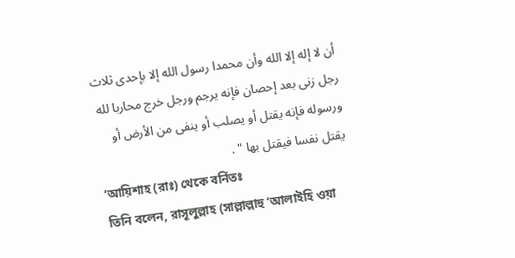أن لا إله إلا الله وأن محمدا رسول الله إلا بإحدى ثلاث رجل زنى بعد إحصان فإنه يرجم ورجل خرج محاربا لله ورسوله فإنه يقتل أو يصلب أو ينفى من الأرض أو يقتل نفسا فيقتل بها " .
‘আয়িশাহ (রাঃ) থেকে বর্নিতঃ
তিনি বলেন, রাসূলুল্লাহ (সাল্লাল্লাহু ‘আলাইহি ওয়া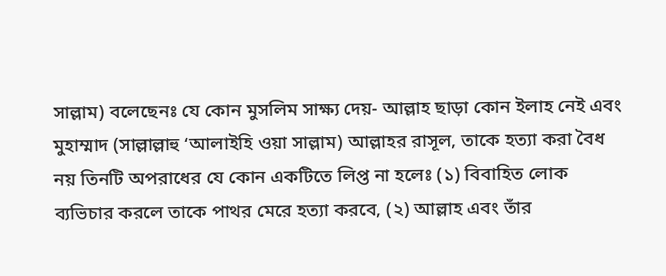সাল্লাম) বলেছেনঃ যে কোন মুসলিম সাক্ষ্য দেয়- আল্লাহ ছাড়া কোন ইলাহ নেই এবং মুহাম্মাদ (সাল্লাল্লাহু ‘আলাইহি ওয়া সাল্লাম) আল্লাহর রাসূল, তাকে হত্যা করা বৈধ নয় তিনটি অপরাধের যে কোন একটিতে লিপ্ত না হলেঃ (১) বিবাহিত লোক ব্যভিচার করলে তাকে পাথর মেরে হত্যা করবে, (২) আল্লাহ এবং তাঁর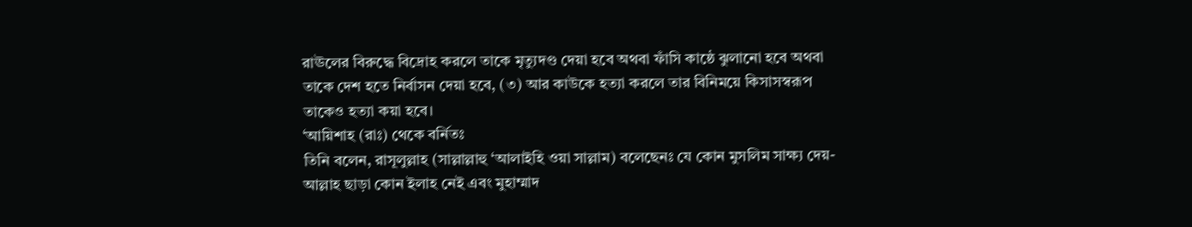রাঊলের বিরুদ্ধে বিদ্রোহ করলে তাকে মৃত্যুদণ্ড দেয়া হবে অথবা ফাঁসি কাষ্ঠে ঝুলানো হবে অথবা তাকে দেশ হতে নির্বাসন দেয়া হবে, (৩) আর কাউকে হত্যা করলে তার বিনিময়ে কিসাসস্বরূপ তাকেও হত্যা কয়া হবে।
‘আয়িশাহ (রাঃ) থেকে বর্নিতঃ
তিনি বলেন, রাসূলুল্লাহ (সাল্লাল্লাহু ‘আলাইহি ওয়া সাল্লাম) বলেছেনঃ যে কোন মুসলিম সাক্ষ্য দেয়- আল্লাহ ছাড়া কোন ইলাহ নেই এবং মুহাম্মাদ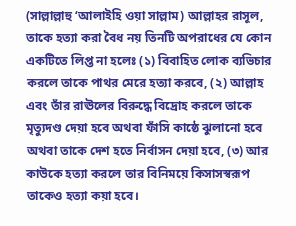(সাল্লাল্লাহু ‘আলাইহি ওয়া সাল্লাম) আল্লাহর রাসূল, তাকে হত্যা করা বৈধ নয় তিনটি অপরাধের যে কোন একটিতে লিপ্ত না হলেঃ (১) বিবাহিত লোক ব্যভিচার করলে তাকে পাথর মেরে হত্যা করবে, (২) আল্লাহ এবং তাঁর রাঊলের বিরুদ্ধে বিদ্রোহ করলে তাকে মৃত্যুদণ্ড দেয়া হবে অথবা ফাঁসি কাষ্ঠে ঝুলানো হবে অথবা তাকে দেশ হতে নির্বাসন দেয়া হবে, (৩) আর কাউকে হত্যা করলে তার বিনিময়ে কিসাসস্বরূপ তাকেও হত্যা কয়া হবে।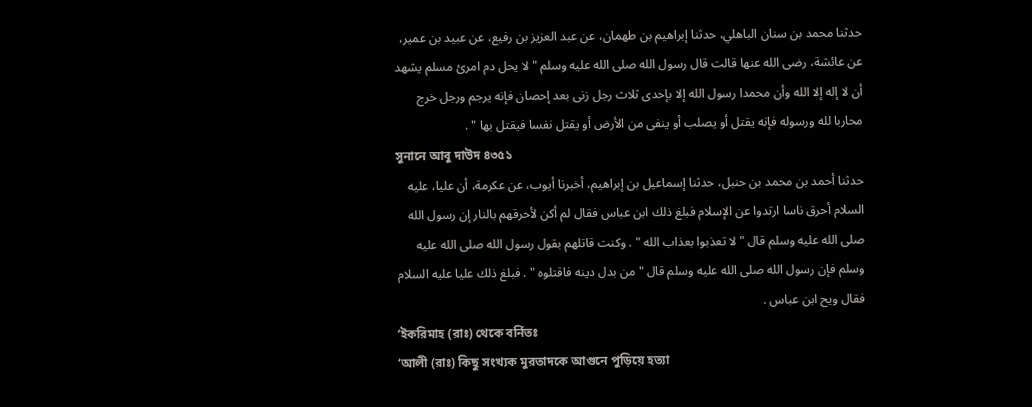حدثنا محمد بن سنان الباهلي، حدثنا إبراهيم بن طهمان، عن عبد العزيز بن رفيع، عن عبيد بن عمير، عن عائشة، رضى الله عنها قالت قال رسول الله صلى الله عليه وسلم " لا يحل دم امرئ مسلم يشهد أن لا إله إلا الله وأن محمدا رسول الله إلا بإحدى ثلاث رجل زنى بعد إحصان فإنه يرجم ورجل خرج محاربا لله ورسوله فإنه يقتل أو يصلب أو ينفى من الأرض أو يقتل نفسا فيقتل بها " .
সুনানে আবু দাউদ ৪৩৫১
حدثنا أحمد بن محمد بن حنبل، حدثنا إسماعيل بن إبراهيم، أخبرنا أيوب، عن عكرمة، أن عليا، عليه السلام أحرق ناسا ارتدوا عن الإسلام فبلغ ذلك ابن عباس فقال لم أكن لأحرقهم بالنار إن رسول الله صلى الله عليه وسلم قال " لا تعذبوا بعذاب الله " . وكنت قاتلهم بقول رسول الله صلى الله عليه وسلم فإن رسول الله صلى الله عليه وسلم قال " من بدل دينه فاقتلوه " . فبلغ ذلك عليا عليه السلام فقال ويح ابن عباس .
‘ইকরিমাহ (রাঃ) থেকে বর্নিতঃ
‘আলী (রাঃ) কিছু সংখ্যক মুরতাদকে আগুনে পুড়িয়ে হত্যা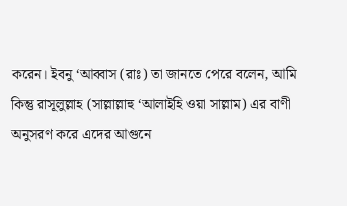করেন। ইবনু ‘আব্বাস (রাঃ) তা জানতে পেরে বলেন, আমি কিন্তু রাসূলুল্লাহ (সাল্লাল্লাহু ‘আলাইহি ওয়া সাল্লাম) এর বাণী অনুসরণ করে এদের আগুনে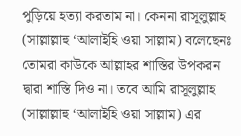পুড়িয়ে হত্যা করতাম না। কেননা রাসূলুল্লাহ (সাল্লাল্লাহু ‘আলাইহি ওয়া সাল্লাম) বলেছেনঃ তোমরা কাউকে আল্লাহর শাস্তির উপকরন দ্বারা শাস্তি দিও না। তবে আমি রাসূলুল্লাহ (সাল্লাল্লাহু ‘আলাইহি ওয়া সাল্লাম) এর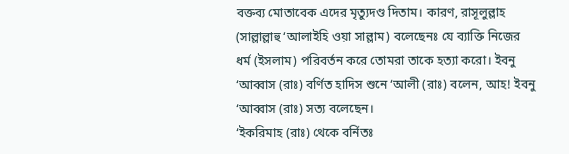বক্তব্য মোতাবেক এদের মৃত্যুদণ্ড দিতাম। কারণ, রাসূলুল্লাহ (সাল্লাল্লাহু ‘আলাইহি ওয়া সাল্লাম) বলেছেনঃ যে ব্যাক্তি নিজের ধর্ম (ইসলাম) পরিবর্তন করে তোমরা তাকে হত্যা করো। ইবনু ‘আব্বাস (রাঃ) বর্ণিত হাদিস শুনে ‘আলী (রাঃ) বলেন, আহ! ইবনু ‘আব্বাস (রাঃ) সত্য বলেছেন।
‘ইকরিমাহ (রাঃ) থেকে বর্নিতঃ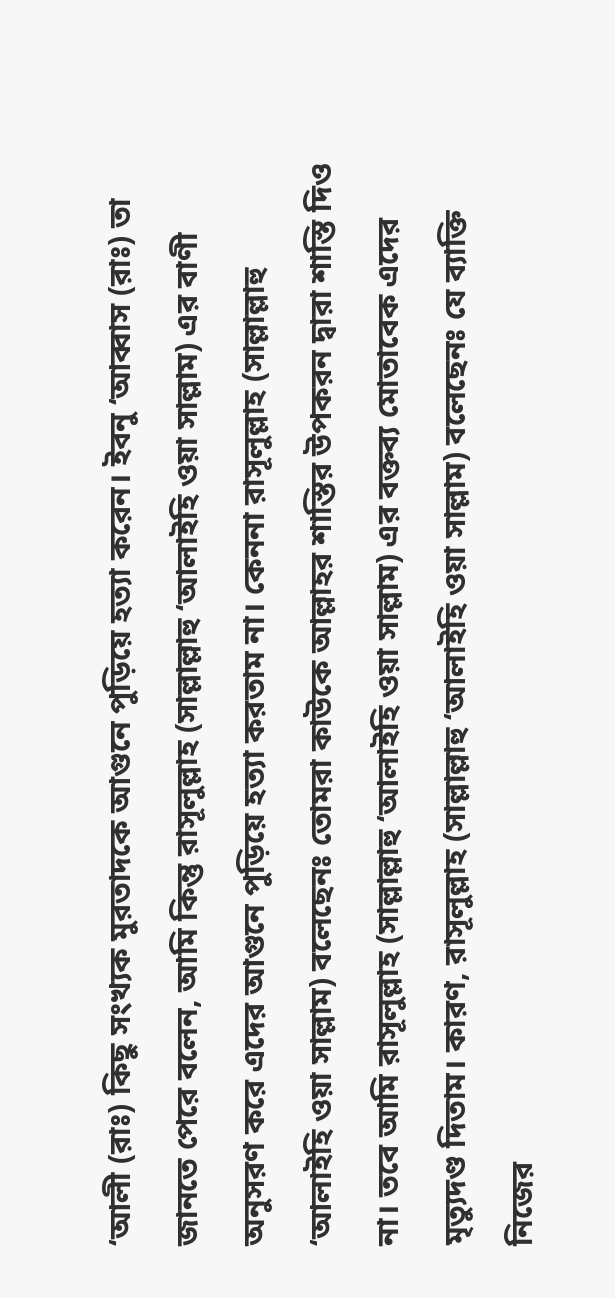‘আলী (রাঃ) কিছু সংখ্যক মুরতাদকে আগুনে পুড়িয়ে হত্যা করেন। ইবনু ‘আব্বাস (রাঃ) তা জানতে পেরে বলেন, আমি কিন্তু রাসূলুল্লাহ (সাল্লাল্লাহু ‘আলাইহি ওয়া সাল্লাম) এর বাণী অনুসরণ করে এদের আগুনে পুড়িয়ে হত্যা করতাম না। কেননা রাসূলুল্লাহ (সাল্লাল্লাহু ‘আলাইহি ওয়া সাল্লাম) বলেছেনঃ তোমরা কাউকে আল্লাহর শাস্তির উপকরন দ্বারা শাস্তি দিও না। তবে আমি রাসূলুল্লাহ (সাল্লাল্লাহু ‘আলাইহি ওয়া সাল্লাম) এর বক্তব্য মোতাবেক এদের মৃত্যুদণ্ড দিতাম। কারণ, রাসূলুল্লাহ (সাল্লাল্লাহু ‘আলাইহি ওয়া সাল্লাম) বলেছেনঃ যে ব্যাক্তি নিজের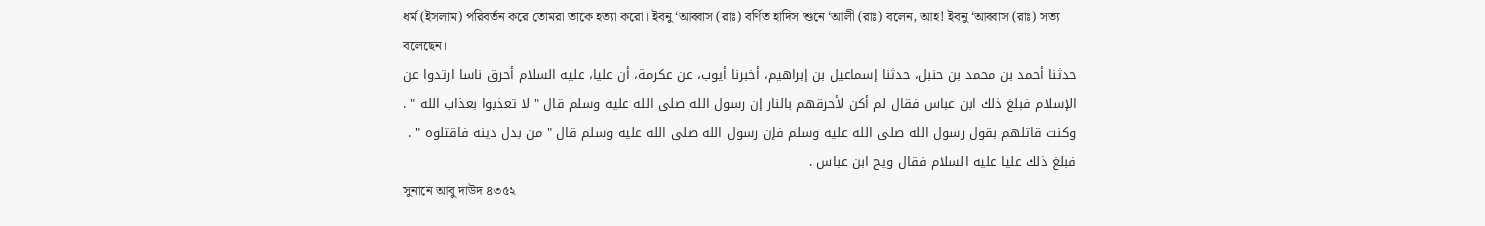ধর্ম (ইসলাম) পরিবর্তন করে তোমরা তাকে হত্যা করো। ইবনু ‘আব্বাস (রাঃ) বর্ণিত হাদিস শুনে ‘আলী (রাঃ) বলেন, আহ! ইবনু ‘আব্বাস (রাঃ) সত্য বলেছেন।
حدثنا أحمد بن محمد بن حنبل، حدثنا إسماعيل بن إبراهيم، أخبرنا أيوب، عن عكرمة، أن عليا، عليه السلام أحرق ناسا ارتدوا عن الإسلام فبلغ ذلك ابن عباس فقال لم أكن لأحرقهم بالنار إن رسول الله صلى الله عليه وسلم قال " لا تعذبوا بعذاب الله " . وكنت قاتلهم بقول رسول الله صلى الله عليه وسلم فإن رسول الله صلى الله عليه وسلم قال " من بدل دينه فاقتلوه " . فبلغ ذلك عليا عليه السلام فقال ويح ابن عباس .
সুনানে আবু দাউদ ৪৩৫২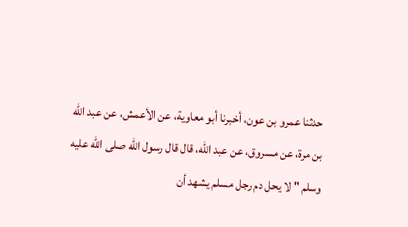حدثنا عمرو بن عون، أخبرنا أبو معاوية، عن الأعمش، عن عبد الله بن مرة، عن مسروق، عن عبد الله، قال قال رسول الله صلى الله عليه وسلم " لا يحل دم رجل مسلم يشهد أن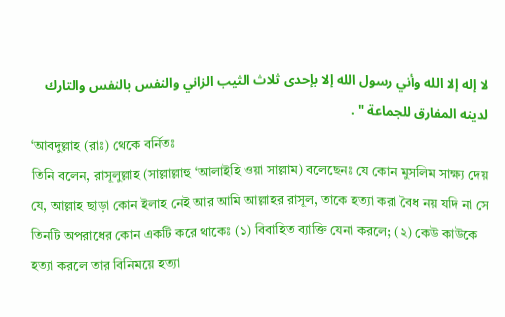لا إله إلا الله وأني رسول الله إلا بإحدى ثلاث الثيب الزاني والنفس بالنفس والتارك لدينه المفارق للجماعة " .
‘আবদুল্লাহ (রাঃ) থেকে বর্নিতঃ
তিনি বলেন, রাসূলুল্লাহ (সাল্লাল্লাহু ‘আলাইহি ওয়া সাল্লাম) বলেছেনঃ যে কোন মুসলিম সাক্ষ্য দেয় যে, আল্লাহ ছাড়া কোন ইলাহ নেই আর আমি আল্লাহর রাসূল, তাকে হত্যা করা বৈধ নয় যদি না সে তিনটি অপরাধের কোন একটি করে থাকেঃ (১) বিবাহিত ব্যাক্তি যেনা করলে; (২) কেউ কাউকে হত্যা করলে তার বিনিময়ে হত্যা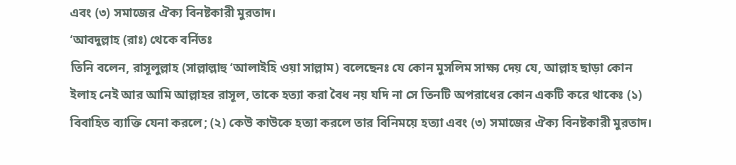এবং (৩) সমাজের ঐক্য বিনষ্টকারী মুরতাদ।
‘আবদুল্লাহ (রাঃ) থেকে বর্নিতঃ
তিনি বলেন, রাসূলুল্লাহ (সাল্লাল্লাহু ‘আলাইহি ওয়া সাল্লাম) বলেছেনঃ যে কোন মুসলিম সাক্ষ্য দেয় যে, আল্লাহ ছাড়া কোন ইলাহ নেই আর আমি আল্লাহর রাসূল, তাকে হত্যা করা বৈধ নয় যদি না সে তিনটি অপরাধের কোন একটি করে থাকেঃ (১) বিবাহিত ব্যাক্তি যেনা করলে; (২) কেউ কাউকে হত্যা করলে তার বিনিময়ে হত্যা এবং (৩) সমাজের ঐক্য বিনষ্টকারী মুরতাদ।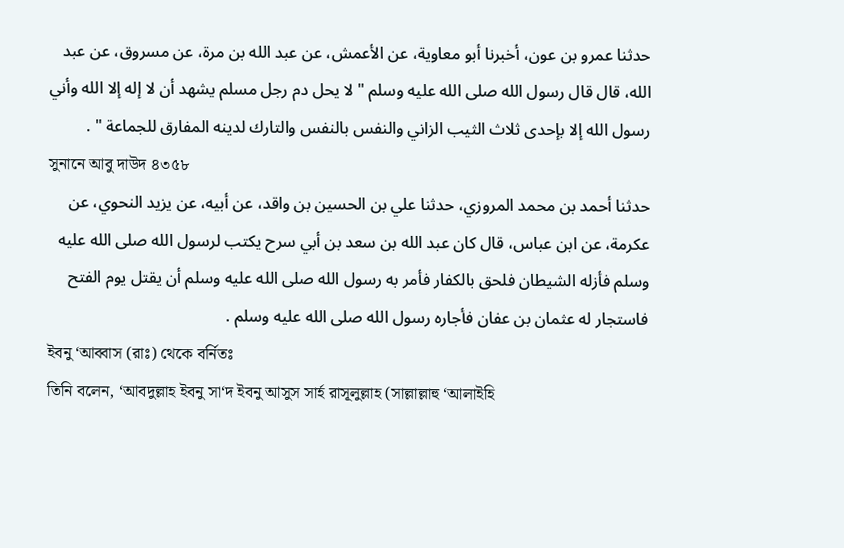حدثنا عمرو بن عون، أخبرنا أبو معاوية، عن الأعمش، عن عبد الله بن مرة، عن مسروق، عن عبد الله، قال قال رسول الله صلى الله عليه وسلم " لا يحل دم رجل مسلم يشهد أن لا إله إلا الله وأني رسول الله إلا بإحدى ثلاث الثيب الزاني والنفس بالنفس والتارك لدينه المفارق للجماعة " .
সুনানে আবু দাউদ ৪৩৫৮
حدثنا أحمد بن محمد المروزي، حدثنا علي بن الحسين بن واقد، عن أبيه، عن يزيد النحوي، عن عكرمة، عن ابن عباس، قال كان عبد الله بن سعد بن أبي سرح يكتب لرسول الله صلى الله عليه وسلم فأزله الشيطان فلحق بالكفار فأمر به رسول الله صلى الله عليه وسلم أن يقتل يوم الفتح فاستجار له عثمان بن عفان فأجاره رسول الله صلى الله عليه وسلم .
ইবনু ‘আব্বাস (রাঃ) থেকে বর্নিতঃ
তিনি বলেন, ‘আবদুল্লাহ ইবনু সা‘দ ইবনু আসুস সার্হ রাসূলুল্লাহ (সাল্লাল্লাহু ‘আলাইহি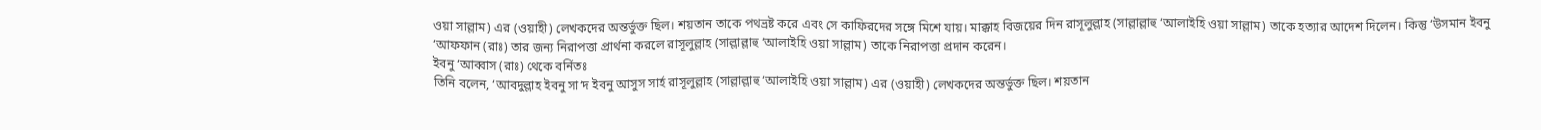ওয়া সাল্লাম) এর (ওয়াহী) লেখকদের অন্তর্ভুক্ত ছিল। শয়তান তাকে পথভ্রষ্ট করে এবং সে কাফিরদের সঙ্গে মিশে যায়। মাক্কাহ বিজয়ের দিন রাসূলুল্লাহ (সাল্লাল্লাহু ‘আলাইহি ওয়া সাল্লাম) তাকে হত্যার আদেশ দিলেন। কিন্তু ‘উসমান ইবনু ‘আফফান (রাঃ) তার জন্য নিরাপত্তা প্রার্থনা করলে রাসূলুল্লাহ (সাল্লাল্লাহু ‘আলাইহি ওয়া সাল্লাম) তাকে নিরাপত্তা প্রদান করেন।
ইবনু ‘আব্বাস (রাঃ) থেকে বর্নিতঃ
তিনি বলেন, ‘আবদুল্লাহ ইবনু সা‘দ ইবনু আসুস সার্হ রাসূলুল্লাহ (সাল্লাল্লাহু ‘আলাইহি ওয়া সাল্লাম) এর (ওয়াহী) লেখকদের অন্তর্ভুক্ত ছিল। শয়তান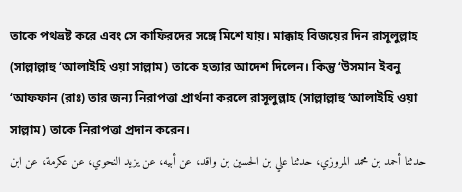তাকে পথভ্রষ্ট করে এবং সে কাফিরদের সঙ্গে মিশে যায়। মাক্কাহ বিজয়ের দিন রাসূলুল্লাহ (সাল্লাল্লাহু ‘আলাইহি ওয়া সাল্লাম) তাকে হত্যার আদেশ দিলেন। কিন্তু ‘উসমান ইবনু ‘আফফান (রাঃ) তার জন্য নিরাপত্তা প্রার্থনা করলে রাসূলুল্লাহ (সাল্লাল্লাহু ‘আলাইহি ওয়া সাল্লাম) তাকে নিরাপত্তা প্রদান করেন।
حدثنا أحمد بن محمد المروزي، حدثنا علي بن الحسين بن واقد، عن أبيه، عن يزيد النحوي، عن عكرمة، عن ابن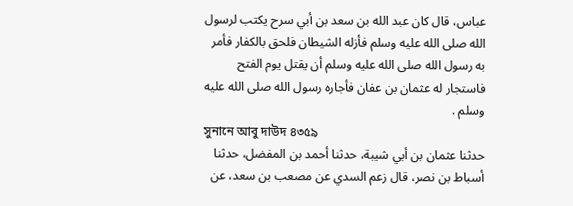عباس، قال كان عبد الله بن سعد بن أبي سرح يكتب لرسول الله صلى الله عليه وسلم فأزله الشيطان فلحق بالكفار فأمر به رسول الله صلى الله عليه وسلم أن يقتل يوم الفتح فاستجار له عثمان بن عفان فأجاره رسول الله صلى الله عليه وسلم .
সুনানে আবু দাউদ ৪৩৫৯
حدثنا عثمان بن أبي شيبة، حدثنا أحمد بن المفضل، حدثنا أسباط بن نصر، قال زعم السدي عن مصعب بن سعد، عن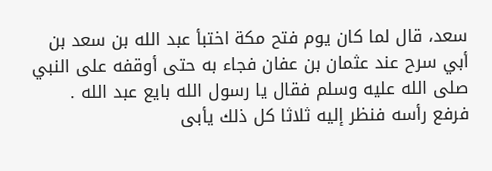سعد، قال لما كان يوم فتح مكة اختبأ عبد الله بن سعد بن أبي سرح عند عثمان بن عفان فجاء به حتى أوقفه على النبي صلى الله عليه وسلم فقال يا رسول الله بايع عبد الله . فرفع رأسه فنظر إليه ثلاثا كل ذلك يأبى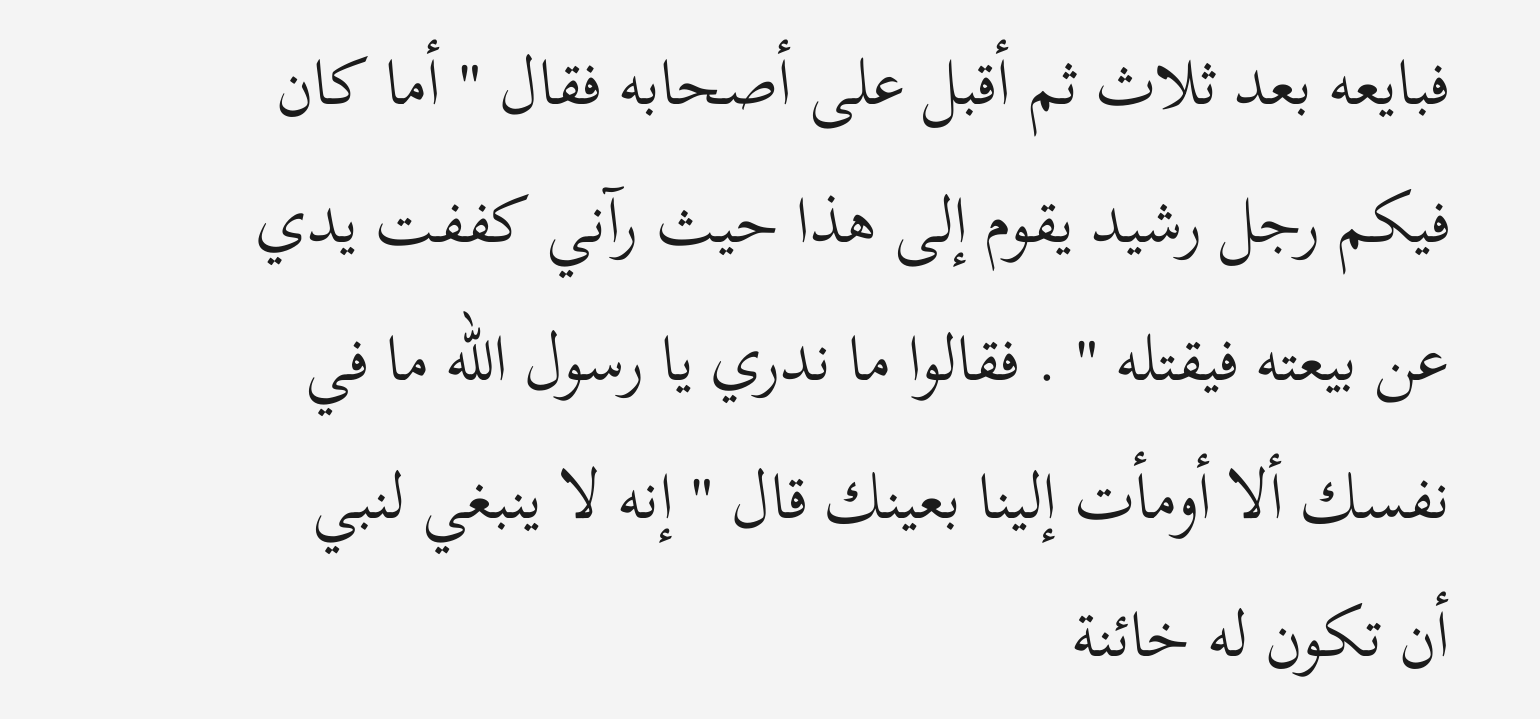فبايعه بعد ثلاث ثم أقبل على أصحابه فقال " أما كان فيكم رجل رشيد يقوم إلى هذا حيث رآني كففت يدي عن بيعته فيقتله " . فقالوا ما ندري يا رسول الله ما في نفسك ألا أومأت إلينا بعينك قال " إنه لا ينبغي لنبي أن تكون له خائنة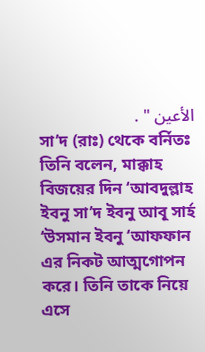الأعين " .
সা’দ (রাঃ) থেকে বর্নিতঃ
তিনি বলেন, মাক্কাহ বিজয়ের দিন ‘আবদুল্লাহ ইবনু সা’দ ইবনু আবূ সার্হ ‘উসমান ইবনু ‘আফফান এর নিকট আত্মগোপন করে। তিনি তাকে নিয়ে এসে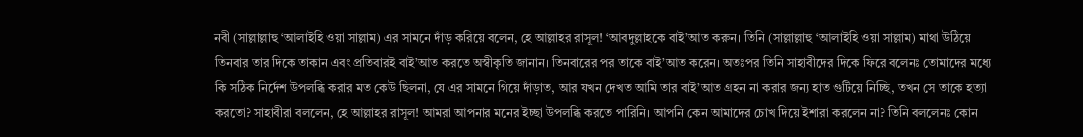নবী (সাল্লাল্লাহু ‘আলাইহি ওয়া সাল্লাম) এর সামনে দাঁড় করিয়ে বলেন, হে আল্লাহর রাসূল! ‘আবদুল্লাহকে বাই’আত করুন। তিনি (সাল্লাল্লাহু ‘আলাইহি ওয়া সাল্লাম) মাথা উঠিয়ে তিনবার তার দিকে তাকান এবং প্রতিবারই বাই’আত করতে অস্বীকৃতি জানান। তিনবারের পর তাকে বাই’আত করেন। অতঃপর তিনি সাহাবীদের দিকে ফিরে বলেনঃ তোমাদের মধ্যে কি সঠিক নির্দেশ উপলব্ধি করার মত কেউ ছিলনা, যে এর সামনে গিয়ে দাঁড়াত, আর যখন দেখত আমি তার বাই’আত গ্রহন না করার জন্য হাত গুটিয়ে নিচ্ছি, তখন সে তাকে হত্যা করতো? সাহাবীরা বললেন, হে আল্লাহর রাসূল! আমরা আপনার মনের ইচ্ছা উপলব্ধি করতে পারিনি। আপনি কেন আমাদের চোখ দিয়ে ইশারা করলেন না? তিনি বললেনঃ কোন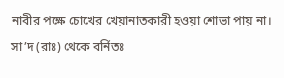নাবীর পক্ষে চোখের খেয়ানাতকারী হওয়া শোভা পায় না।
সা’দ (রাঃ) থেকে বর্নিতঃ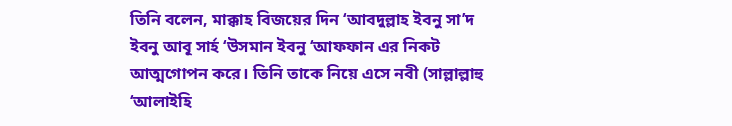তিনি বলেন, মাক্কাহ বিজয়ের দিন ‘আবদুল্লাহ ইবনু সা’দ ইবনু আবূ সার্হ ‘উসমান ইবনু ‘আফফান এর নিকট আত্মগোপন করে। তিনি তাকে নিয়ে এসে নবী (সাল্লাল্লাহু ‘আলাইহি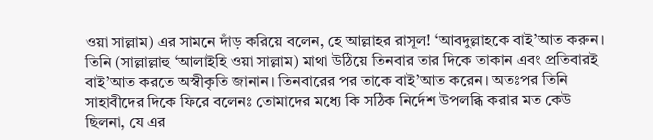ওয়া সাল্লাম) এর সামনে দাঁড় করিয়ে বলেন, হে আল্লাহর রাসূল! ‘আবদুল্লাহকে বাই’আত করুন। তিনি (সাল্লাল্লাহু ‘আলাইহি ওয়া সাল্লাম) মাথা উঠিয়ে তিনবার তার দিকে তাকান এবং প্রতিবারই বাই’আত করতে অস্বীকৃতি জানান। তিনবারের পর তাকে বাই’আত করেন। অতঃপর তিনি সাহাবীদের দিকে ফিরে বলেনঃ তোমাদের মধ্যে কি সঠিক নির্দেশ উপলব্ধি করার মত কেউ ছিলনা, যে এর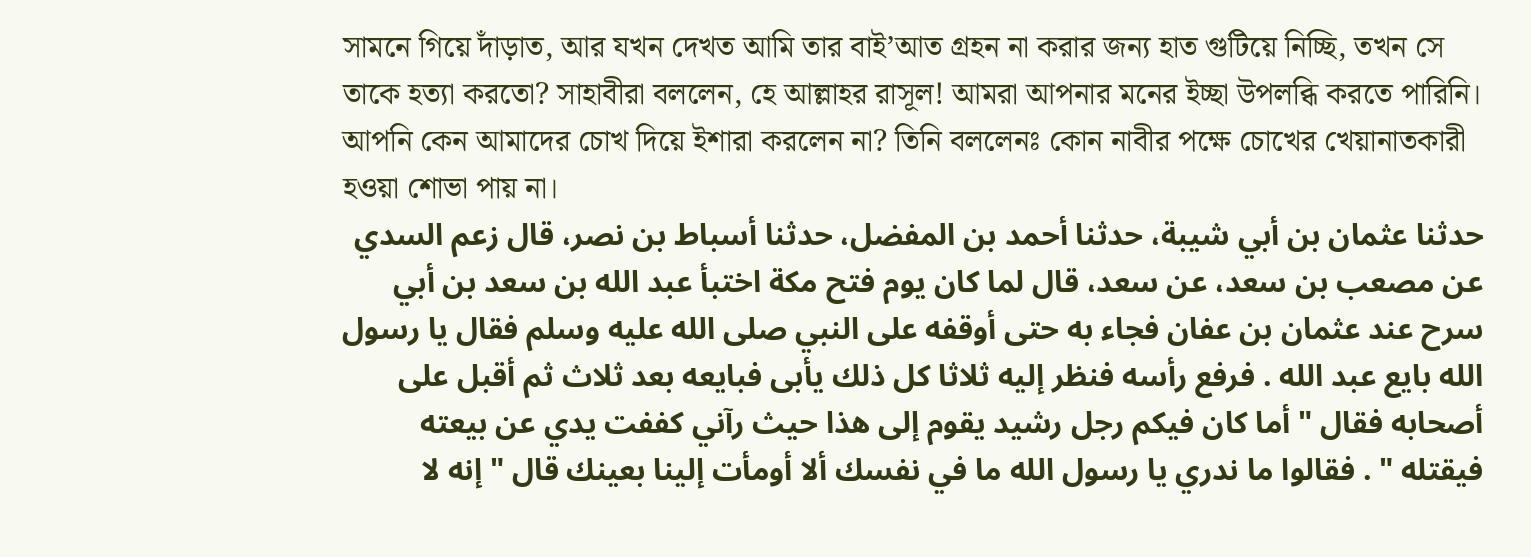সামনে গিয়ে দাঁড়াত, আর যখন দেখত আমি তার বাই’আত গ্রহন না করার জন্য হাত গুটিয়ে নিচ্ছি, তখন সে তাকে হত্যা করতো? সাহাবীরা বললেন, হে আল্লাহর রাসূল! আমরা আপনার মনের ইচ্ছা উপলব্ধি করতে পারিনি। আপনি কেন আমাদের চোখ দিয়ে ইশারা করলেন না? তিনি বললেনঃ কোন নাবীর পক্ষে চোখের খেয়ানাতকারী হওয়া শোভা পায় না।
حدثنا عثمان بن أبي شيبة، حدثنا أحمد بن المفضل، حدثنا أسباط بن نصر، قال زعم السدي عن مصعب بن سعد، عن سعد، قال لما كان يوم فتح مكة اختبأ عبد الله بن سعد بن أبي سرح عند عثمان بن عفان فجاء به حتى أوقفه على النبي صلى الله عليه وسلم فقال يا رسول الله بايع عبد الله . فرفع رأسه فنظر إليه ثلاثا كل ذلك يأبى فبايعه بعد ثلاث ثم أقبل على أصحابه فقال " أما كان فيكم رجل رشيد يقوم إلى هذا حيث رآني كففت يدي عن بيعته فيقتله " . فقالوا ما ندري يا رسول الله ما في نفسك ألا أومأت إلينا بعينك قال " إنه لا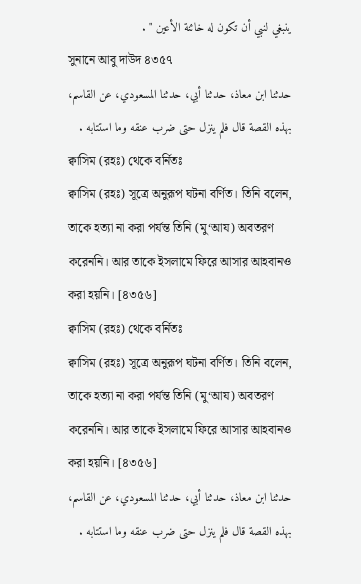ينبغي لنبي أن تكون له خائنة الأعين " .
সুনানে আবু দাউদ ৪৩৫৭
حدثنا ابن معاذ، حدثنا أبي، حدثنا المسعودي، عن القاسم، بهذه القصة قال فلم ينزل حتى ضرب عنقه وما استتابه .
ক্বাসিম (রহঃ) থেকে বর্নিতঃ
ক্বাসিম (রহঃ) সূত্রে অনুরূপ ঘটনা বর্ণিত। তিনি বলেন, তাকে হত্যা না করা পর্যন্ত তিনি (মু‘আয) অবতরণ করেননি। আর তাকে ইসলামে ফিরে আসার আহবানও করা হয়নি। [৪৩৫৬]
ক্বাসিম (রহঃ) থেকে বর্নিতঃ
ক্বাসিম (রহঃ) সূত্রে অনুরূপ ঘটনা বর্ণিত। তিনি বলেন, তাকে হত্যা না করা পর্যন্ত তিনি (মু‘আয) অবতরণ করেননি। আর তাকে ইসলামে ফিরে আসার আহবানও করা হয়নি। [৪৩৫৬]
حدثنا ابن معاذ، حدثنا أبي، حدثنا المسعودي، عن القاسم، بهذه القصة قال فلم ينزل حتى ضرب عنقه وما استتابه .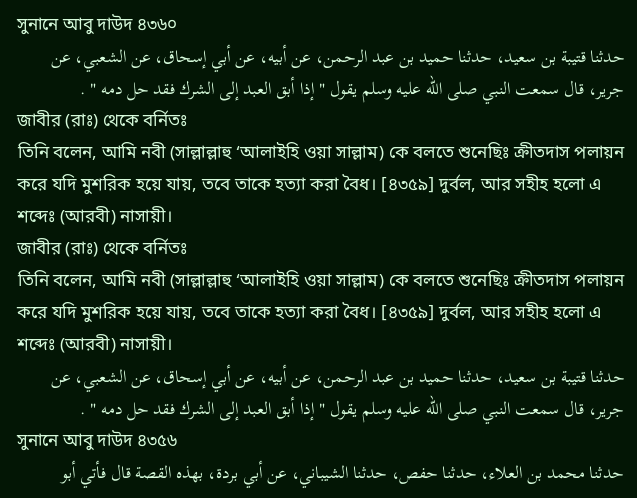সুনানে আবু দাউদ ৪৩৬০
حدثنا قتيبة بن سعيد، حدثنا حميد بن عبد الرحمن، عن أبيه، عن أبي إسحاق، عن الشعبي، عن جرير، قال سمعت النبي صلى الله عليه وسلم يقول " إذا أبق العبد إلى الشرك فقد حل دمه " .
জাবীর (রাঃ) থেকে বর্নিতঃ
তিনি বলেন, আমি নবী (সাল্লাল্লাহু ‘আলাইহি ওয়া সাল্লাম) কে বলতে শুনেছিঃ ক্রীতদাস পলায়ন করে যদি মুশরিক হয়ে যায়, তবে তাকে হত্যা করা বৈধ। [৪৩৫৯] দুর্বল, আর সহীহ হলো এ শব্দেঃ (আরবী) নাসায়ী।
জাবীর (রাঃ) থেকে বর্নিতঃ
তিনি বলেন, আমি নবী (সাল্লাল্লাহু ‘আলাইহি ওয়া সাল্লাম) কে বলতে শুনেছিঃ ক্রীতদাস পলায়ন করে যদি মুশরিক হয়ে যায়, তবে তাকে হত্যা করা বৈধ। [৪৩৫৯] দুর্বল, আর সহীহ হলো এ শব্দেঃ (আরবী) নাসায়ী।
حدثنا قتيبة بن سعيد، حدثنا حميد بن عبد الرحمن، عن أبيه، عن أبي إسحاق، عن الشعبي، عن جرير، قال سمعت النبي صلى الله عليه وسلم يقول " إذا أبق العبد إلى الشرك فقد حل دمه " .
সুনানে আবু দাউদ ৪৩৫৬
حدثنا محمد بن العلاء، حدثنا حفص، حدثنا الشيباني، عن أبي بردة، بهذه القصة قال فأتي أبو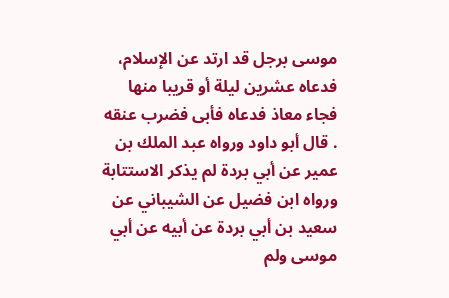موسى برجل قد ارتد عن الإسلام، فدعاه عشرين ليلة أو قريبا منها فجاء معاذ فدعاه فأبى فضرب عنقه . قال أبو داود ورواه عبد الملك بن عمير عن أبي بردة لم يذكر الاستتابة ورواه ابن فضيل عن الشيباني عن سعيد بن أبي بردة عن أبيه عن أبي موسى ولم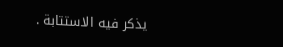يذكر فيه الاستتابة .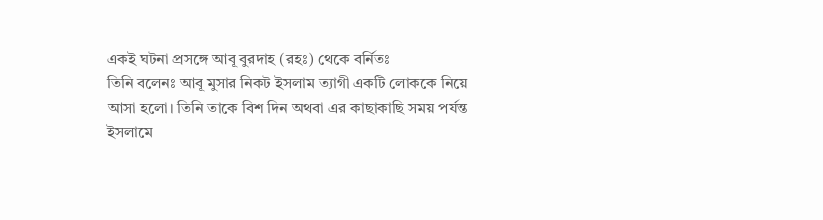একই ঘটনা প্রসঙ্গে আবূ বুরদাহ (রহঃ) থেকে বর্নিতঃ
তিনি বলেনঃ আবূ মুসার নিকট ইসলাম ত্যাগী একটি লোককে নিয়ে আসা হলো। তিনি তাকে বিশ দিন অথবা এর কাছাকাছি সময় পর্যন্ত ইসলামে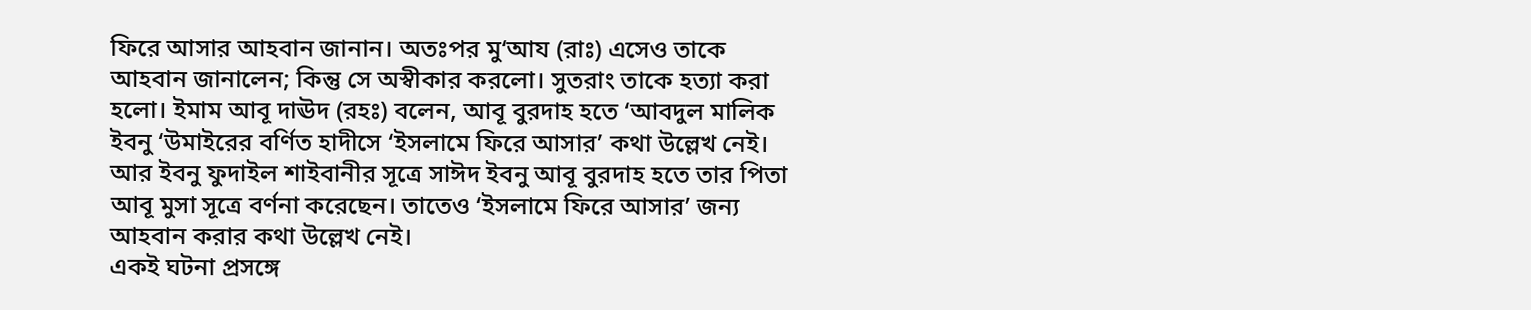ফিরে আসার আহবান জানান। অতঃপর মু‘আয (রাঃ) এসেও তাকে আহবান জানালেন; কিন্তু সে অস্বীকার করলো। সুতরাং তাকে হত্যা করা হলো। ইমাম আবূ দাঊদ (রহঃ) বলেন, আবূ বুরদাহ হতে ‘আবদুল মালিক ইবনু ‘উমাইরের বর্ণিত হাদীসে ‘ইসলামে ফিরে আসার’ কথা উল্লেখ নেই। আর ইবনু ফুদাইল শাইবানীর সূত্রে সাঈদ ইবনু আবূ বুরদাহ হতে তার পিতা আবূ মুসা সূত্রে বর্ণনা করেছেন। তাতেও ‘ইসলামে ফিরে আসার’ জন্য আহবান করার কথা উল্লেখ নেই।
একই ঘটনা প্রসঙ্গে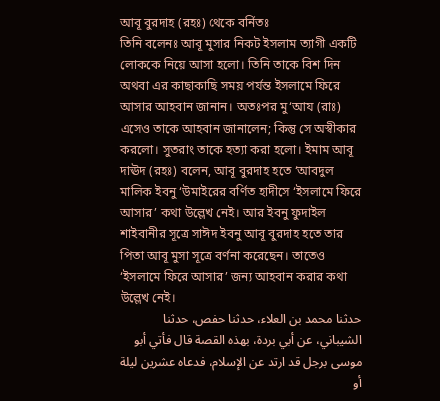আবূ বুরদাহ (রহঃ) থেকে বর্নিতঃ
তিনি বলেনঃ আবূ মুসার নিকট ইসলাম ত্যাগী একটি লোককে নিয়ে আসা হলো। তিনি তাকে বিশ দিন অথবা এর কাছাকাছি সময় পর্যন্ত ইসলামে ফিরে আসার আহবান জানান। অতঃপর মু‘আয (রাঃ) এসেও তাকে আহবান জানালেন; কিন্তু সে অস্বীকার করলো। সুতরাং তাকে হত্যা করা হলো। ইমাম আবূ দাঊদ (রহঃ) বলেন, আবূ বুরদাহ হতে ‘আবদুল মালিক ইবনু ‘উমাইরের বর্ণিত হাদীসে ‘ইসলামে ফিরে আসার’ কথা উল্লেখ নেই। আর ইবনু ফুদাইল শাইবানীর সূত্রে সাঈদ ইবনু আবূ বুরদাহ হতে তার পিতা আবূ মুসা সূত্রে বর্ণনা করেছেন। তাতেও ‘ইসলামে ফিরে আসার’ জন্য আহবান করার কথা উল্লেখ নেই।
حدثنا محمد بن العلاء، حدثنا حفص، حدثنا الشيباني، عن أبي بردة، بهذه القصة قال فأتي أبو موسى برجل قد ارتد عن الإسلام، فدعاه عشرين ليلة أو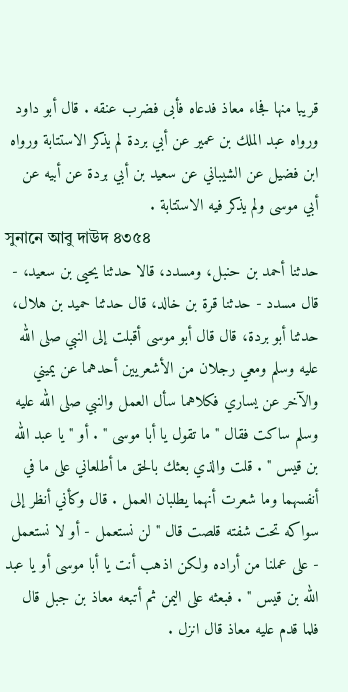قريبا منها فجاء معاذ فدعاه فأبى فضرب عنقه . قال أبو داود ورواه عبد الملك بن عمير عن أبي بردة لم يذكر الاستتابة ورواه ابن فضيل عن الشيباني عن سعيد بن أبي بردة عن أبيه عن أبي موسى ولم يذكر فيه الاستتابة .
সুনানে আবু দাউদ ৪৩৫৪
حدثنا أحمد بن حنبل، ومسدد، قالا حدثنا يحيى بن سعيد، - قال مسدد - حدثنا قرة بن خالد، قال حدثنا حميد بن هلال، حدثنا أبو بردة، قال قال أبو موسى أقبلت إلى النبي صلى الله عليه وسلم ومعي رجلان من الأشعريين أحدهما عن يميني والآخر عن يساري فكلاهما سأل العمل والنبي صلى الله عليه وسلم ساكت فقال " ما تقول يا أبا موسى " . أو " يا عبد الله بن قيس " . قلت والذي بعثك بالحق ما أطلعاني على ما في أنفسهما وما شعرت أنهما يطلبان العمل . قال وكأني أنظر إلى سواكه تحت شفته قلصت قال " لن نستعمل - أو لا نستعمل - على عملنا من أراده ولكن اذهب أنت يا أبا موسى أو يا عبد الله بن قيس " . فبعثه على اليمن ثم أتبعه معاذ بن جبل قال فلما قدم عليه معاذ قال انزل .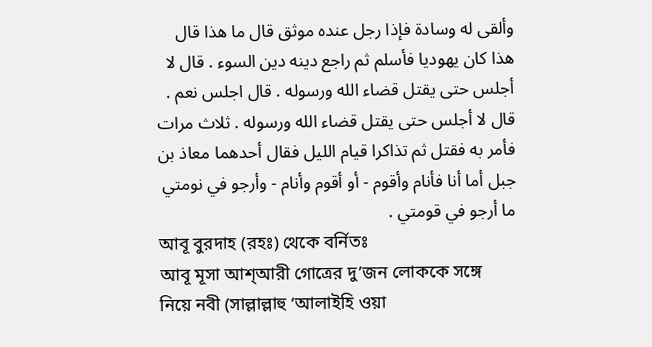وألقى له وسادة فإذا رجل عنده موثق قال ما هذا قال هذا كان يهوديا فأسلم ثم راجع دينه دين السوء . قال لا أجلس حتى يقتل قضاء الله ورسوله . قال اجلس نعم . قال لا أجلس حتى يقتل قضاء الله ورسوله . ثلاث مرات فأمر به فقتل ثم تذاكرا قيام الليل فقال أحدهما معاذ بن جبل أما أنا فأنام وأقوم - أو أقوم وأنام - وأرجو في نومتي ما أرجو في قومتي .
আবূ বুরদাহ (রহঃ) থেকে বর্নিতঃ
আবূ মূসা আশ্আরী গোত্রের দু’জন লোককে সঙ্গে নিয়ে নবী (সাল্লাল্লাহু ‘আলাইহি ওয়া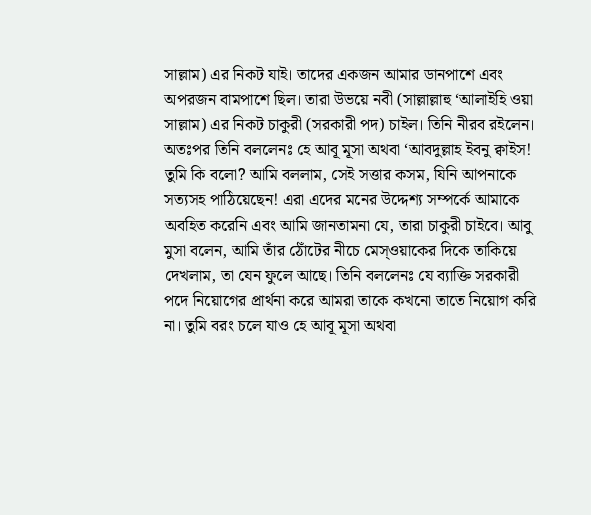সাল্লাম) এর নিকট যাই। তাদের একজন আমার ডানপাশে এবং অপরজন বামপাশে ছিল। তারা উভয়ে নবী (সাল্লাল্লাহু ‘আলাইহি ওয়া সাল্লাম) এর নিকট চাকুরী (সরকারী পদ) চাইল। তিনি নীরব রইলেন। অতঃপর তিনি বললেনঃ হে আবূ মূসা অথবা ‘আবদুল্লাহ ইবনু ক্বাইস! তুমি কি বলো? আমি বললাম, সেই সত্তার কসম, যিনি আপনাকে সত্যসহ পাঠিয়েছেন! এরা এদের মনের উদ্দেশ্য সম্পর্কে আমাকে অবহিত করেনি এবং আমি জানতামনা যে, তারা চাকুরী চাইবে। আবু মুসা বলেন, আমি তাঁর ঠোঁটের নীচে মেস্ওয়াকের দিকে তাকিয়ে দেখলাম, তা যেন ফুলে আছে। তিনি বললেনঃ যে ব্যাক্তি সরকারী পদে নিয়োগের প্রার্থনা করে আমরা তাকে কখনো তাতে নিয়োগ করি না। তুমি বরং চলে যাও হে আবূ মূসা অথবা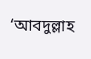‘আবদুল্লাহ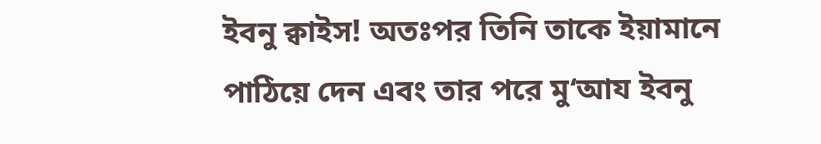ইবনু ক্বাইস! অতঃপর তিনি তাকে ইয়ামানে পাঠিয়ে দেন এবং তার পরে মু‘আয ইবনু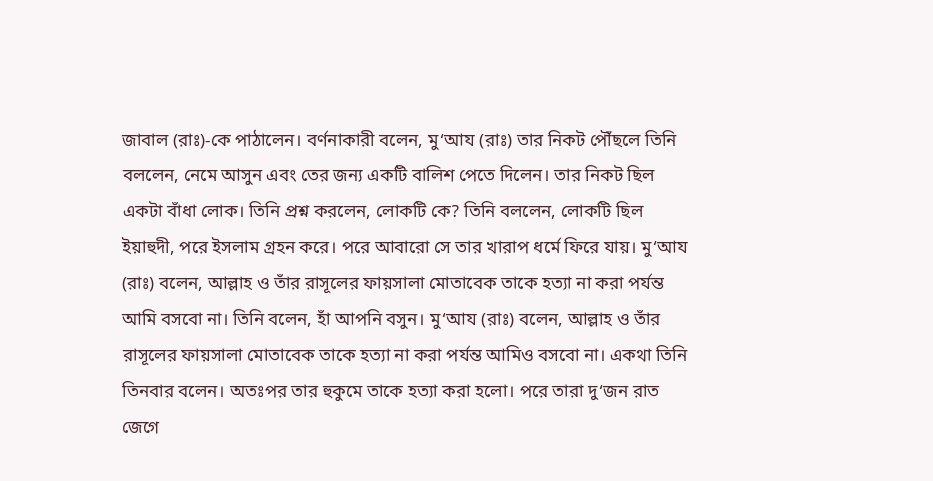জাবাল (রাঃ)-কে পাঠালেন। বর্ণনাকারী বলেন, মু‘আয (রাঃ) তার নিকট পৌঁছলে তিনি বললেন, নেমে আসুন এবং তের জন্য একটি বালিশ পেতে দিলেন। তার নিকট ছিল একটা বাঁধা লোক। তিনি প্রশ্ন করলেন, লোকটি কে? তিনি বললেন, লোকটি ছিল ইয়াহুদী, পরে ইসলাম গ্রহন করে। পরে আবারো সে তার খারাপ ধর্মে ফিরে যায়। মু‘আয (রাঃ) বলেন, আল্লাহ ও তাঁর রাসূলের ফায়সালা মোতাবেক তাকে হত্যা না করা পর্যন্ত আমি বসবো না। তিনি বলেন, হাঁ আপনি বসুন। মু‘আয (রাঃ) বলেন, আল্লাহ ও তাঁর রাসূলের ফায়সালা মোতাবেক তাকে হত্যা না করা পর্যন্ত আমিও বসবো না। একথা তিনি তিনবার বলেন। অতঃপর তার হুকুমে তাকে হত্যা করা হলো। পরে তারা দু‘জন রাত জেগে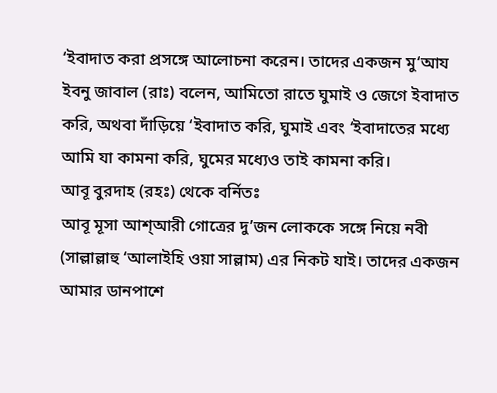‘ইবাদাত করা প্রসঙ্গে আলোচনা করেন। তাদের একজন মু‘আয ইবনু জাবাল (রাঃ) বলেন, আমিতো রাতে ঘুমাই ও জেগে ইবাদাত করি, অথবা দাঁড়িয়ে ‘ইবাদাত করি, ঘুমাই এবং ‘ইবাদাতের মধ্যে আমি যা কামনা করি, ঘুমের মধ্যেও তাই কামনা করি।
আবূ বুরদাহ (রহঃ) থেকে বর্নিতঃ
আবূ মূসা আশ্আরী গোত্রের দু’জন লোককে সঙ্গে নিয়ে নবী (সাল্লাল্লাহু ‘আলাইহি ওয়া সাল্লাম) এর নিকট যাই। তাদের একজন আমার ডানপাশে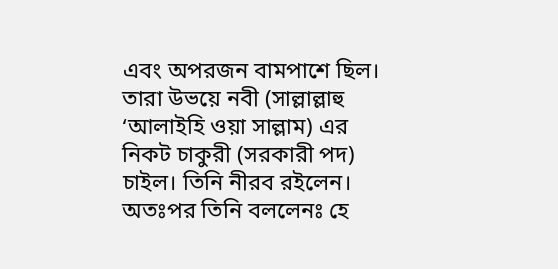এবং অপরজন বামপাশে ছিল। তারা উভয়ে নবী (সাল্লাল্লাহু ‘আলাইহি ওয়া সাল্লাম) এর নিকট চাকুরী (সরকারী পদ) চাইল। তিনি নীরব রইলেন। অতঃপর তিনি বললেনঃ হে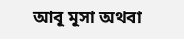আবূ মূসা অথবা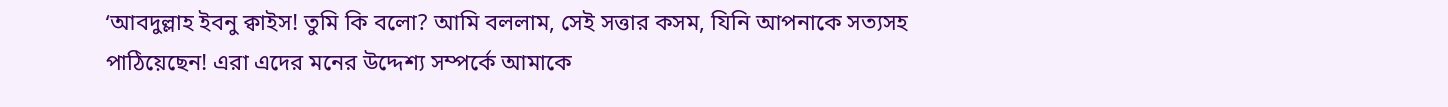‘আবদুল্লাহ ইবনু ক্বাইস! তুমি কি বলো? আমি বললাম, সেই সত্তার কসম, যিনি আপনাকে সত্যসহ পাঠিয়েছেন! এরা এদের মনের উদ্দেশ্য সম্পর্কে আমাকে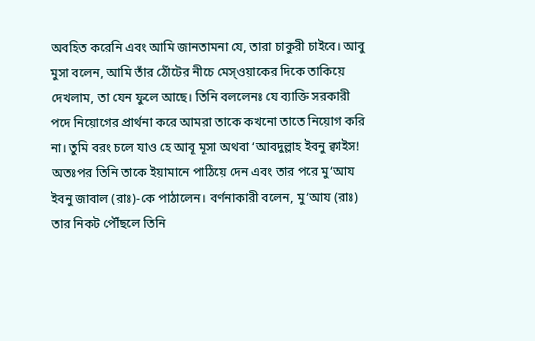অবহিত করেনি এবং আমি জানতামনা যে, তারা চাকুরী চাইবে। আবু মুসা বলেন, আমি তাঁর ঠোঁটের নীচে মেস্ওয়াকের দিকে তাকিয়ে দেখলাম, তা যেন ফুলে আছে। তিনি বললেনঃ যে ব্যাক্তি সরকারী পদে নিয়োগের প্রার্থনা করে আমরা তাকে কখনো তাতে নিয়োগ করি না। তুমি বরং চলে যাও হে আবূ মূসা অথবা ‘আবদুল্লাহ ইবনু ক্বাইস! অতঃপর তিনি তাকে ইয়ামানে পাঠিয়ে দেন এবং তার পরে মু‘আয ইবনু জাবাল (রাঃ)-কে পাঠালেন। বর্ণনাকারী বলেন, মু‘আয (রাঃ) তার নিকট পৌঁছলে তিনি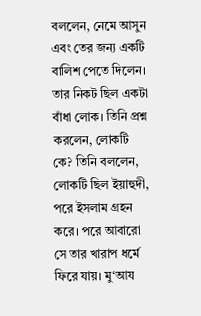বললেন, নেমে আসুন এবং তের জন্য একটি বালিশ পেতে দিলেন। তার নিকট ছিল একটা বাঁধা লোক। তিনি প্রশ্ন করলেন, লোকটি কে? তিনি বললেন, লোকটি ছিল ইয়াহুদী, পরে ইসলাম গ্রহন করে। পরে আবারো সে তার খারাপ ধর্মে ফিরে যায়। মু‘আয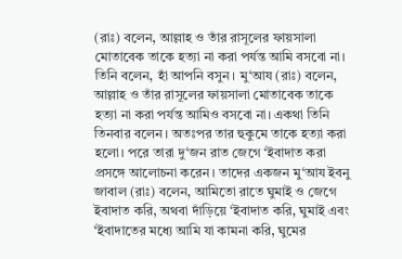(রাঃ) বলেন, আল্লাহ ও তাঁর রাসূলের ফায়সালা মোতাবেক তাকে হত্যা না করা পর্যন্ত আমি বসবো না। তিনি বলেন, হাঁ আপনি বসুন। মু‘আয (রাঃ) বলেন, আল্লাহ ও তাঁর রাসূলের ফায়সালা মোতাবেক তাকে হত্যা না করা পর্যন্ত আমিও বসবো না। একথা তিনি তিনবার বলেন। অতঃপর তার হুকুমে তাকে হত্যা করা হলো। পরে তারা দু‘জন রাত জেগে ‘ইবাদাত করা প্রসঙ্গে আলোচনা করেন। তাদের একজন মু‘আয ইবনু জাবাল (রাঃ) বলেন, আমিতো রাতে ঘুমাই ও জেগে ইবাদাত করি, অথবা দাঁড়িয়ে ‘ইবাদাত করি, ঘুমাই এবং ‘ইবাদাতের মধ্যে আমি যা কামনা করি, ঘুমের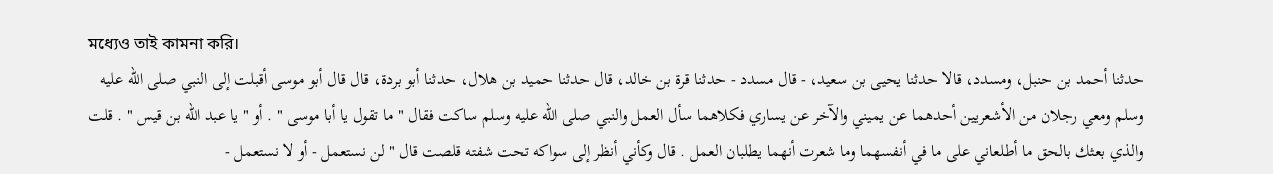মধ্যেও তাই কামনা করি।
حدثنا أحمد بن حنبل، ومسدد، قالا حدثنا يحيى بن سعيد، - قال مسدد - حدثنا قرة بن خالد، قال حدثنا حميد بن هلال، حدثنا أبو بردة، قال قال أبو موسى أقبلت إلى النبي صلى الله عليه وسلم ومعي رجلان من الأشعريين أحدهما عن يميني والآخر عن يساري فكلاهما سأل العمل والنبي صلى الله عليه وسلم ساكت فقال " ما تقول يا أبا موسى " . أو " يا عبد الله بن قيس " . قلت والذي بعثك بالحق ما أطلعاني على ما في أنفسهما وما شعرت أنهما يطلبان العمل . قال وكأني أنظر إلى سواكه تحت شفته قلصت قال " لن نستعمل - أو لا نستعمل -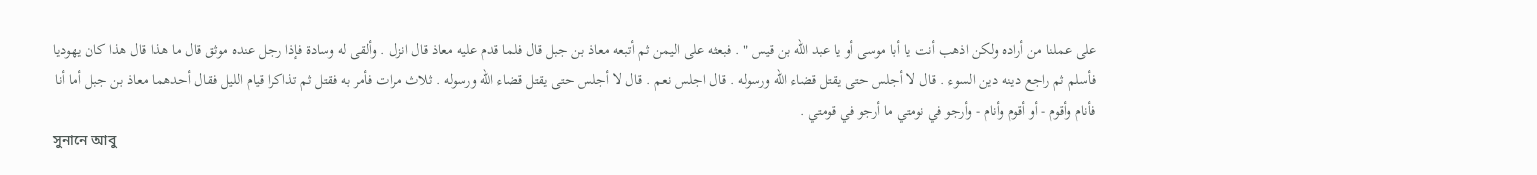على عملنا من أراده ولكن اذهب أنت يا أبا موسى أو يا عبد الله بن قيس " . فبعثه على اليمن ثم أتبعه معاذ بن جبل قال فلما قدم عليه معاذ قال انزل . وألقى له وسادة فإذا رجل عنده موثق قال ما هذا قال هذا كان يهوديا فأسلم ثم راجع دينه دين السوء . قال لا أجلس حتى يقتل قضاء الله ورسوله . قال اجلس نعم . قال لا أجلس حتى يقتل قضاء الله ورسوله . ثلاث مرات فأمر به فقتل ثم تذاكرا قيام الليل فقال أحدهما معاذ بن جبل أما أنا فأنام وأقوم - أو أقوم وأنام - وأرجو في نومتي ما أرجو في قومتي .
সুনানে আবু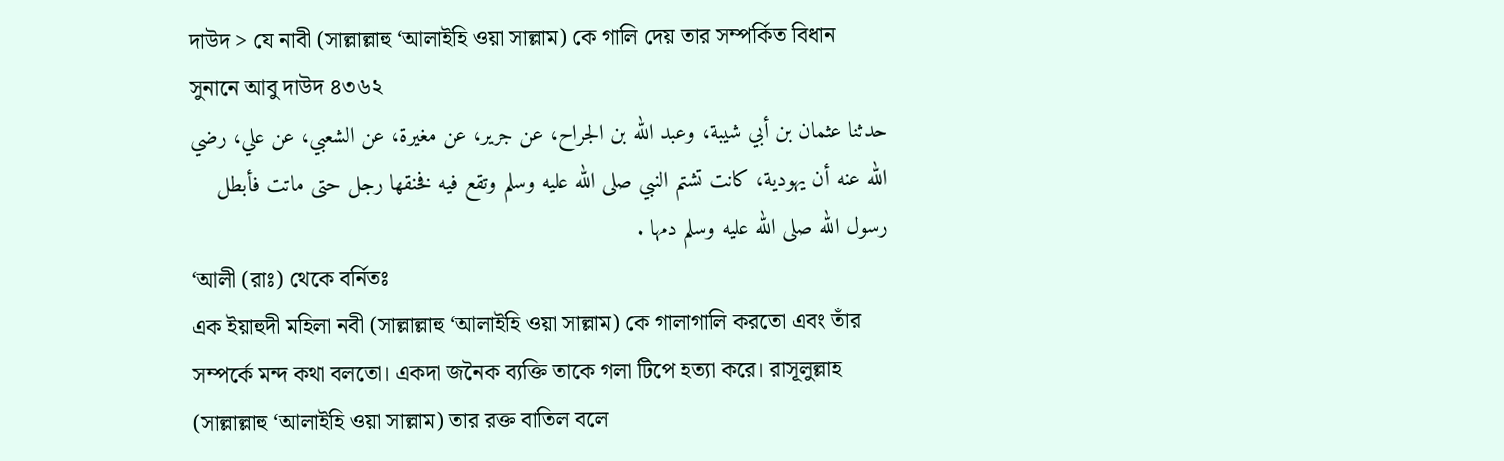দাউদ > যে নাবী (সাল্লাল্লাহু ‘আলাইহি ওয়া সাল্লাম) কে গালি দেয় তার সম্পর্কিত বিধান
সুনানে আবু দাউদ ৪৩৬২
حدثنا عثمان بن أبي شيبة، وعبد الله بن الجراح، عن جرير، عن مغيرة، عن الشعبي، عن علي، رضي الله عنه أن يهودية، كانت تشتم النبي صلى الله عليه وسلم وتقع فيه فخنقها رجل حتى ماتت فأبطل رسول الله صلى الله عليه وسلم دمها .
‘আলী (রাঃ) থেকে বর্নিতঃ
এক ইয়াহুদী মহিলা নবী (সাল্লাল্লাহু ‘আলাইহি ওয়া সাল্লাম) কে গালাগালি করতো এবং তাঁর সম্পর্কে মন্দ কথা বলতো। একদা জনৈক ব্যক্তি তাকে গলা টিপে হত্যা করে। রাসূলুল্লাহ (সাল্লাল্লাহু ‘আলাইহি ওয়া সাল্লাম) তার রক্ত বাতিল বলে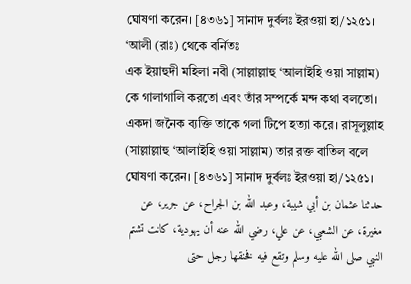ঘোষণা করেন। [৪৩৬১] সানাদ দুর্বলঃ ইরওয়া হা/১২৫১।
‘আলী (রাঃ) থেকে বর্নিতঃ
এক ইয়াহুদী মহিলা নবী (সাল্লাল্লাহু ‘আলাইহি ওয়া সাল্লাম) কে গালাগালি করতো এবং তাঁর সম্পর্কে মন্দ কথা বলতো। একদা জনৈক ব্যক্তি তাকে গলা টিপে হত্যা করে। রাসূলুল্লাহ (সাল্লাল্লাহু ‘আলাইহি ওয়া সাল্লাম) তার রক্ত বাতিল বলে ঘোষণা করেন। [৪৩৬১] সানাদ দুর্বলঃ ইরওয়া হা/১২৫১।
حدثنا عثمان بن أبي شيبة، وعبد الله بن الجراح، عن جرير، عن مغيرة، عن الشعبي، عن علي، رضي الله عنه أن يهودية، كانت تشتم النبي صلى الله عليه وسلم وتقع فيه فخنقها رجل حتى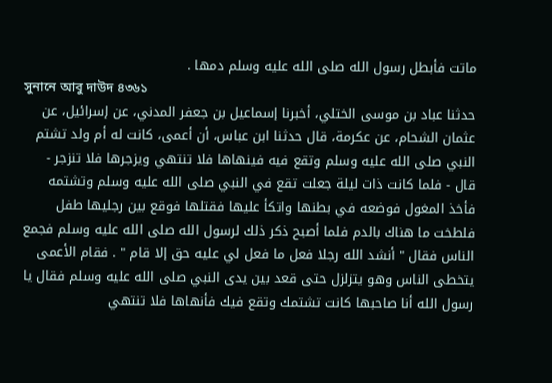ماتت فأبطل رسول الله صلى الله عليه وسلم دمها .
সুনানে আবু দাউদ ৪৩৬১
حدثنا عباد بن موسى الختلي، أخبرنا إسماعيل بن جعفر المدني، عن إسرائيل، عن عثمان الشحام، عن عكرمة، قال حدثنا ابن عباس، أن أعمى، كانت له أم ولد تشتم النبي صلى الله عليه وسلم وتقع فيه فينهاها فلا تنتهي ويزجرها فلا تنزجر - قال - فلما كانت ذات ليلة جعلت تقع في النبي صلى الله عليه وسلم وتشتمه فأخذ المغول فوضعه في بطنها واتكأ عليها فقتلها فوقع بين رجليها طفل فلطخت ما هناك بالدم فلما أصبح ذكر ذلك لرسول الله صلى الله عليه وسلم فجمع الناس فقال " أنشد الله رجلا فعل ما فعل لي عليه حق إلا قام " . فقام الأعمى يتخطى الناس وهو يتزلزل حتى قعد بين يدى النبي صلى الله عليه وسلم فقال يا رسول الله أنا صاحبها كانت تشتمك وتقع فيك فأنهاها فلا تنتهي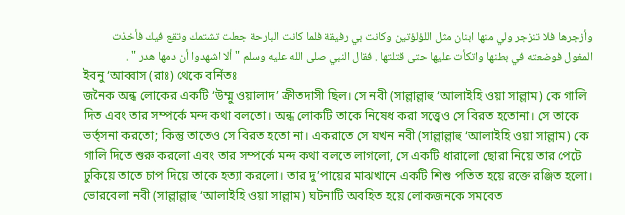وأزجرها فلا تنزجر ولي منها ابنان مثل اللؤلؤتين وكانت بي رفيقة فلما كانت البارحة جعلت تشتمك وتقع فيك فأخذت المغول فوضعته في بطنها واتكأت عليها حتى قتلتها . فقال النبي صلى الله عليه وسلم " ألا اشهدوا أن دمها هدر " .
ইবনু ‘আব্বাস (রাঃ) থেকে বর্নিতঃ
জনৈক অন্ধ লোকের একটি ‘উম্মু ওয়ালাদ’ ক্রীতদাসী ছিল। সে নবী (সাল্লাল্লাহু ‘আলাইহি ওয়া সাল্লাম) কে গালি দিত এবং তার সম্পর্কে মন্দ কথা বলতো। অন্ধ লোকটি তাকে নিষেধ করা সত্ত্বেও সে বিরত হতোনা। সে তাকে ভর্ত্সনা করতো; কিন্তু তাতেও সে বিরত হতো না। একরাতে সে যখন নবী (সাল্লাল্লাহু ‘আলাইহি ওয়া সাল্লাম) কে গালি দিতে শুরু করলো এবং তার সম্পর্কে মন্দ কথা বলতে লাগলো, সে একটি ধারালো ছোরা নিয়ে তার পেটে ঢুকিয়ে তাতে চাপ দিয়ে তাকে হত্যা করলো। তার দু’পায়ের মাঝখানে একটি শিশু পতিত হয়ে রক্তে রঞ্জিত হলো। ভোরবেলা নবী (সাল্লাল্লাহু ‘আলাইহি ওয়া সাল্লাম) ঘটনাটি অবহিত হয়ে লোকজনকে সমবেত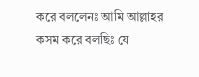করে বললেনঃ আমি আল্লাহর কসম করে বলছিঃ যে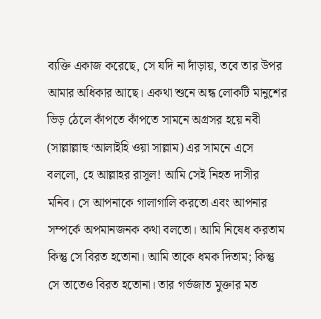ব্যক্তি একাজ করেছে, সে যদি না দাঁড়ায়, তবে তার উপর আমার অধিকার আছে। একথা শুনে অন্ধ লোকটি মানুশের ভিড় ঠেলে কাঁপতে কাঁপতে সামনে অগ্রসর হয়ে নবী (সাল্লাল্লাহু ‘আলাইহি ওয়া সাল্লাম) এর সামনে এসে বললো, হে আল্লাহর রাসূল! আমি সেই নিহত দাসীর মনিব। সে আপনাকে গালাগালি করতো এবং আপনার সম্পর্কে অপমানজনক কথা বলতো। আমি নিষেধ করতাম কিন্তু সে বিরত হতোনা। আমি তাকে ধমক দিতাম; কিন্তু সে তাতেও বিরত হতোনা। তার গর্ভজাত মুক্তার মত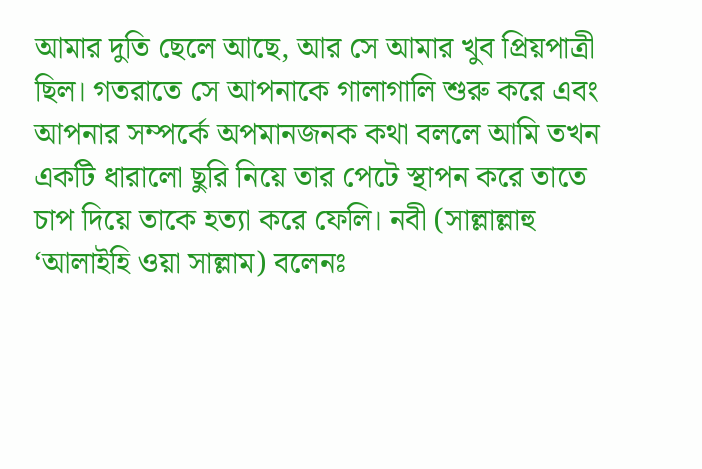আমার দুতি ছেলে আছে, আর সে আমার খুব প্রিয়পাত্রী ছিল। গতরাতে সে আপনাকে গালাগালি শুরু করে এবং আপনার সম্পর্কে অপমানজনক কথা বললে আমি তখন একটি ধারালো ছুরি নিয়ে তার পেটে স্থাপন করে তাতে চাপ দিয়ে তাকে হত্যা করে ফেলি। নবী (সাল্লাল্লাহু ‘আলাইহি ওয়া সাল্লাম) বলেনঃ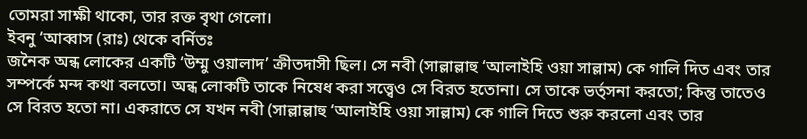তোমরা সাক্ষী থাকো, তার রক্ত বৃথা গেলো।
ইবনু ‘আব্বাস (রাঃ) থেকে বর্নিতঃ
জনৈক অন্ধ লোকের একটি ‘উম্মু ওয়ালাদ’ ক্রীতদাসী ছিল। সে নবী (সাল্লাল্লাহু ‘আলাইহি ওয়া সাল্লাম) কে গালি দিত এবং তার সম্পর্কে মন্দ কথা বলতো। অন্ধ লোকটি তাকে নিষেধ করা সত্ত্বেও সে বিরত হতোনা। সে তাকে ভর্ত্সনা করতো; কিন্তু তাতেও সে বিরত হতো না। একরাতে সে যখন নবী (সাল্লাল্লাহু ‘আলাইহি ওয়া সাল্লাম) কে গালি দিতে শুরু করলো এবং তার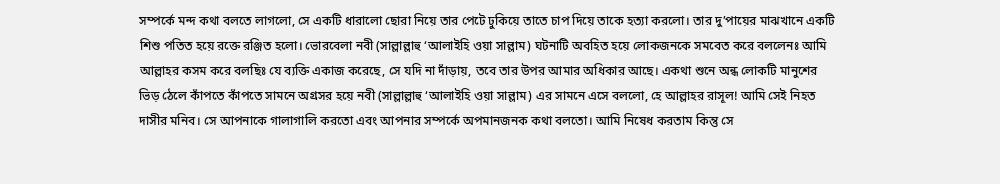সম্পর্কে মন্দ কথা বলতে লাগলো, সে একটি ধারালো ছোরা নিয়ে তার পেটে ঢুকিয়ে তাতে চাপ দিয়ে তাকে হত্যা করলো। তার দু’পায়ের মাঝখানে একটি শিশু পতিত হয়ে রক্তে রঞ্জিত হলো। ভোরবেলা নবী (সাল্লাল্লাহু ‘আলাইহি ওয়া সাল্লাম) ঘটনাটি অবহিত হয়ে লোকজনকে সমবেত করে বললেনঃ আমি আল্লাহর কসম করে বলছিঃ যে ব্যক্তি একাজ করেছে, সে যদি না দাঁড়ায়, তবে তার উপর আমার অধিকার আছে। একথা শুনে অন্ধ লোকটি মানুশের ভিড় ঠেলে কাঁপতে কাঁপতে সামনে অগ্রসর হয়ে নবী (সাল্লাল্লাহু ‘আলাইহি ওয়া সাল্লাম) এর সামনে এসে বললো, হে আল্লাহর রাসূল! আমি সেই নিহত দাসীর মনিব। সে আপনাকে গালাগালি করতো এবং আপনার সম্পর্কে অপমানজনক কথা বলতো। আমি নিষেধ করতাম কিন্তু সে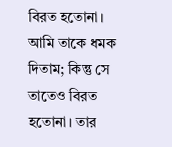বিরত হতোনা। আমি তাকে ধমক দিতাম; কিন্তু সে তাতেও বিরত হতোনা। তার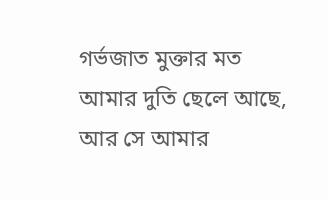গর্ভজাত মুক্তার মত আমার দুতি ছেলে আছে, আর সে আমার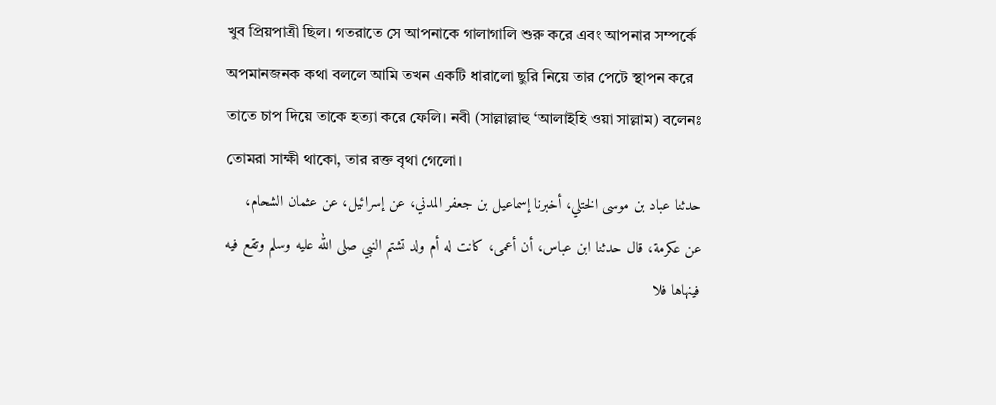খুব প্রিয়পাত্রী ছিল। গতরাতে সে আপনাকে গালাগালি শুরু করে এবং আপনার সম্পর্কে অপমানজনক কথা বললে আমি তখন একটি ধারালো ছুরি নিয়ে তার পেটে স্থাপন করে তাতে চাপ দিয়ে তাকে হত্যা করে ফেলি। নবী (সাল্লাল্লাহু ‘আলাইহি ওয়া সাল্লাম) বলেনঃ তোমরা সাক্ষী থাকো, তার রক্ত বৃথা গেলো।
حدثنا عباد بن موسى الختلي، أخبرنا إسماعيل بن جعفر المدني، عن إسرائيل، عن عثمان الشحام، عن عكرمة، قال حدثنا ابن عباس، أن أعمى، كانت له أم ولد تشتم النبي صلى الله عليه وسلم وتقع فيه فينهاها فلا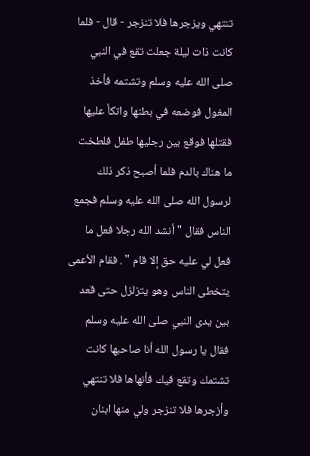تنتهي ويزجرها فلا تنزجر - قال - فلما كانت ذات ليلة جعلت تقع في النبي صلى الله عليه وسلم وتشتمه فأخذ المغول فوضعه في بطنها واتكأ عليها فقتلها فوقع بين رجليها طفل فلطخت ما هناك بالدم فلما أصبح ذكر ذلك لرسول الله صلى الله عليه وسلم فجمع الناس فقال " أنشد الله رجلا فعل ما فعل لي عليه حق إلا قام " . فقام الأعمى يتخطى الناس وهو يتزلزل حتى قعد بين يدى النبي صلى الله عليه وسلم فقال يا رسول الله أنا صاحبها كانت تشتمك وتقع فيك فأنهاها فلا تنتهي وأزجرها فلا تنزجر ولي منها ابنان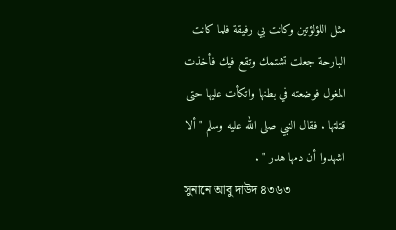مثل اللؤلؤتين وكانت بي رفيقة فلما كانت البارحة جعلت تشتمك وتقع فيك فأخذت المغول فوضعته في بطنها واتكأت عليها حتى قتلتها . فقال النبي صلى الله عليه وسلم " ألا اشهدوا أن دمها هدر " .
সুনানে আবু দাউদ ৪৩৬৩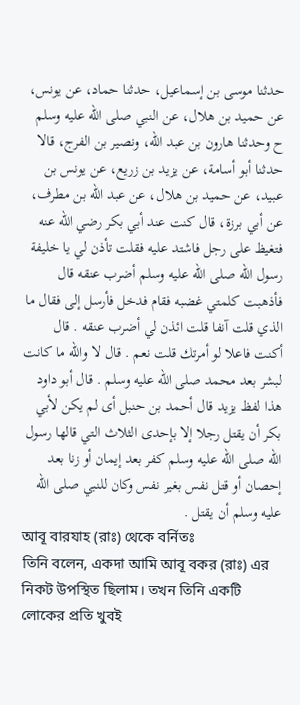حدثنا موسى بن إسماعيل، حدثنا حماد، عن يونس، عن حميد بن هلال، عن النبي صلى الله عليه وسلم ح وحدثنا هارون بن عبد الله، ونصير بن الفرج، قالا حدثنا أبو أسامة، عن يزيد بن زريع، عن يونس بن عبيد، عن حميد بن هلال، عن عبد الله بن مطرف، عن أبي برزة، قال كنت عند أبي بكر رضي الله عنه فتغيظ على رجل فاشتد عليه فقلت تأذن لي يا خليفة رسول الله صلى الله عليه وسلم أضرب عنقه قال فأذهبت كلمتي غضبه فقام فدخل فأرسل إلى فقال ما الذي قلت آنفا قلت ائذن لي أضرب عنقه . قال أكنت فاعلا لو أمرتك قلت نعم . قال لا والله ما كانت لبشر بعد محمد صلى الله عليه وسلم . قال أبو داود هذا لفظ يزيد قال أحمد بن حنبل أى لم يكن لأبي بكر أن يقتل رجلا إلا بإحدى الثلاث التي قالها رسول الله صلى الله عليه وسلم كفر بعد إيمان أو زنا بعد إحصان أو قتل نفس بغير نفس وكان للنبي صلى الله عليه وسلم أن يقتل .
আবূ বারযাহ (রাঃ) থেকে বর্নিতঃ
তিনি বলেন, একদা আমি আবূ বকর (রাঃ) এর নিকট উপস্থিত ছিলাম। তখন তিনি একটি লোকের প্রতি খুবই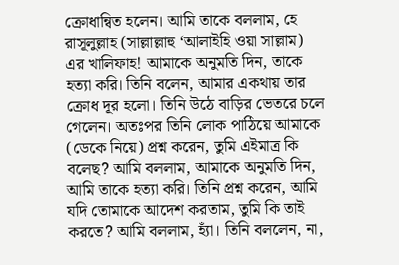ক্রোধান্বিত হলেন। আমি তাকে বললাম, হে রাসূলুল্লাহ (সাল্লাল্লাহু ‘আলাইহি ওয়া সাল্লাম) এর খালিফাহ! আমাকে অনুমতি দিন, তাকে হত্যা করি। তিনি বলেন, আমার একথায় তার ক্রোধ দূর হলো। তিনি উঠে বাড়ির ভেতরে চলে গেলেন। অতঃপর তিনি লোক পাঠিয়ে আমাকে (ডেকে নিয়ে) প্রশ্ন করেন, তুমি এইমাত্র কি বলেছ? আমি বললাম, আমাকে অনুমতি দিন, আমি তাকে হত্যা করি। তিনি প্রশ্ন করেন, আমি যদি তোমাকে আদেশ করতাম, তুমি কি তাই করতে? আমি বললাম, হ্যাঁ। তিনি বললেন, না,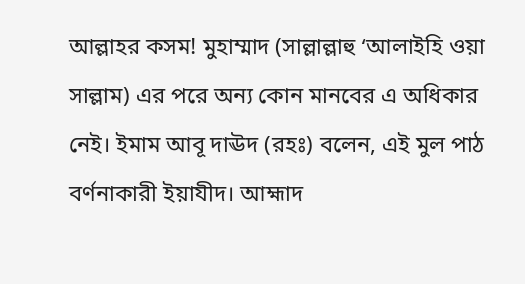আল্লাহর কসম! মুহাম্মাদ (সাল্লাল্লাহু ‘আলাইহি ওয়া সাল্লাম) এর পরে অন্য কোন মানবের এ অধিকার নেই। ইমাম আবূ দাঊদ (রহঃ) বলেন, এই মুল পাঠ বর্ণনাকারী ইয়াযীদ। আহ্মাদ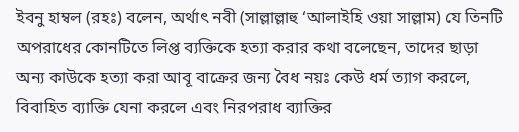ইবনু হাম্বল (রহঃ) বলেন, অর্থাৎ নবী (সাল্লাল্লাহু ‘আলাইহি ওয়া সাল্লাম) যে তিনটি অপরাধের কোনটিতে লিপ্ত ব্যক্তিকে হত্যা করার কথা বলেছেন, তাদের ছাড়া অন্য কাউকে হত্যা করা আবূ বাক্রের জন্য বৈধ নয়ঃ কেউ ধর্ম ত্যাগ করলে, বিবাহিত ব্যাক্তি যেনা করলে এবং নিরপরাধ ব্যাক্তির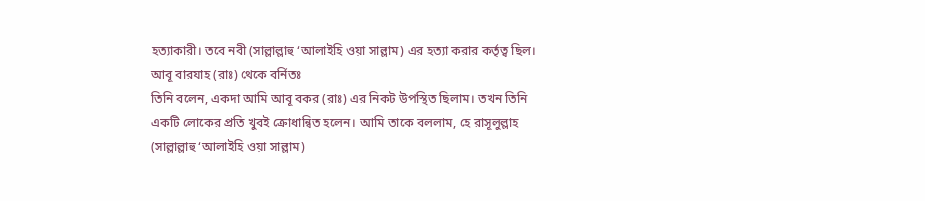হত্যাকারী। তবে নবী (সাল্লাল্লাহু ‘আলাইহি ওয়া সাল্লাম) এর হত্যা করার কর্তৃত্ব ছিল।
আবূ বারযাহ (রাঃ) থেকে বর্নিতঃ
তিনি বলেন, একদা আমি আবূ বকর (রাঃ) এর নিকট উপস্থিত ছিলাম। তখন তিনি একটি লোকের প্রতি খুবই ক্রোধান্বিত হলেন। আমি তাকে বললাম, হে রাসূলুল্লাহ (সাল্লাল্লাহু ‘আলাইহি ওয়া সাল্লাম)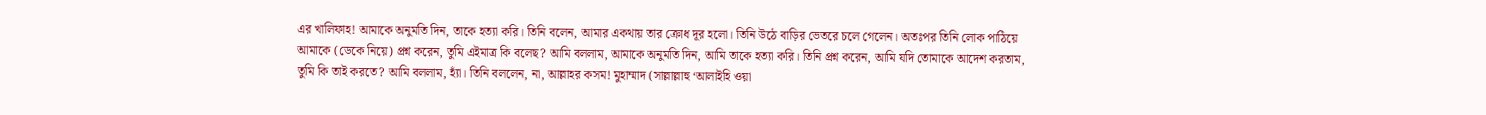এর খালিফাহ! আমাকে অনুমতি দিন, তাকে হত্যা করি। তিনি বলেন, আমার একথায় তার ক্রোধ দূর হলো। তিনি উঠে বাড়ির ভেতরে চলে গেলেন। অতঃপর তিনি লোক পাঠিয়ে আমাকে (ডেকে নিয়ে) প্রশ্ন করেন, তুমি এইমাত্র কি বলেছ? আমি বললাম, আমাকে অনুমতি দিন, আমি তাকে হত্যা করি। তিনি প্রশ্ন করেন, আমি যদি তোমাকে আদেশ করতাম, তুমি কি তাই করতে? আমি বললাম, হ্যাঁ। তিনি বললেন, না, আল্লাহর কসম! মুহাম্মাদ (সাল্লাল্লাহু ‘আলাইহি ওয়া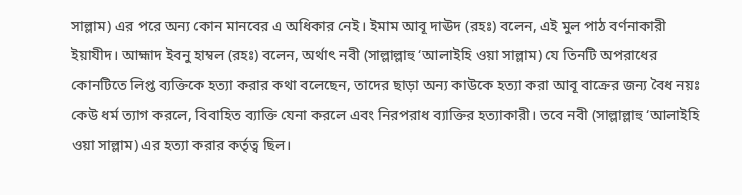সাল্লাম) এর পরে অন্য কোন মানবের এ অধিকার নেই। ইমাম আবূ দাঊদ (রহঃ) বলেন, এই মুল পাঠ বর্ণনাকারী ইয়াযীদ। আহ্মাদ ইবনু হাম্বল (রহঃ) বলেন, অর্থাৎ নবী (সাল্লাল্লাহু ‘আলাইহি ওয়া সাল্লাম) যে তিনটি অপরাধের কোনটিতে লিপ্ত ব্যক্তিকে হত্যা করার কথা বলেছেন, তাদের ছাড়া অন্য কাউকে হত্যা করা আবূ বাক্রের জন্য বৈধ নয়ঃ কেউ ধর্ম ত্যাগ করলে, বিবাহিত ব্যাক্তি যেনা করলে এবং নিরপরাধ ব্যাক্তির হত্যাকারী। তবে নবী (সাল্লাল্লাহু ‘আলাইহি ওয়া সাল্লাম) এর হত্যা করার কর্তৃত্ব ছিল।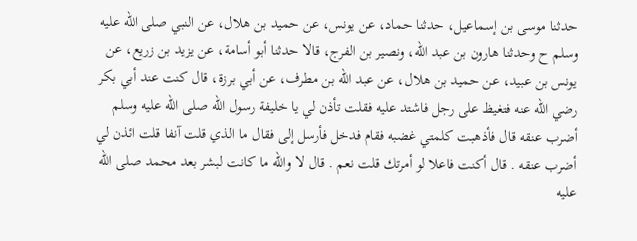حدثنا موسى بن إسماعيل، حدثنا حماد، عن يونس، عن حميد بن هلال، عن النبي صلى الله عليه وسلم ح وحدثنا هارون بن عبد الله، ونصير بن الفرج، قالا حدثنا أبو أسامة، عن يزيد بن زريع، عن يونس بن عبيد، عن حميد بن هلال، عن عبد الله بن مطرف، عن أبي برزة، قال كنت عند أبي بكر رضي الله عنه فتغيظ على رجل فاشتد عليه فقلت تأذن لي يا خليفة رسول الله صلى الله عليه وسلم أضرب عنقه قال فأذهبت كلمتي غضبه فقام فدخل فأرسل إلى فقال ما الذي قلت آنفا قلت ائذن لي أضرب عنقه . قال أكنت فاعلا لو أمرتك قلت نعم . قال لا والله ما كانت لبشر بعد محمد صلى الله عليه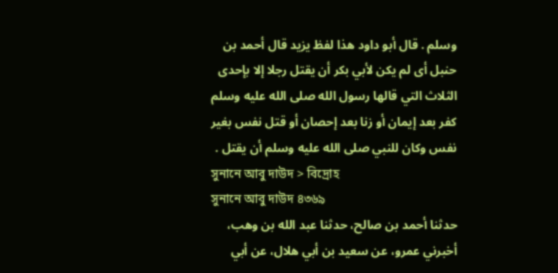وسلم . قال أبو داود هذا لفظ يزيد قال أحمد بن حنبل أى لم يكن لأبي بكر أن يقتل رجلا إلا بإحدى الثلاث التي قالها رسول الله صلى الله عليه وسلم كفر بعد إيمان أو زنا بعد إحصان أو قتل نفس بغير نفس وكان للنبي صلى الله عليه وسلم أن يقتل .
সুনানে আবু দাউদ > বিদ্রোহ
সুনানে আবু দাউদ ৪৩৬৯
حدثنا أحمد بن صالح، حدثنا عبد الله بن وهب، أخبرني عمرو، عن سعيد بن أبي هلال، عن أبي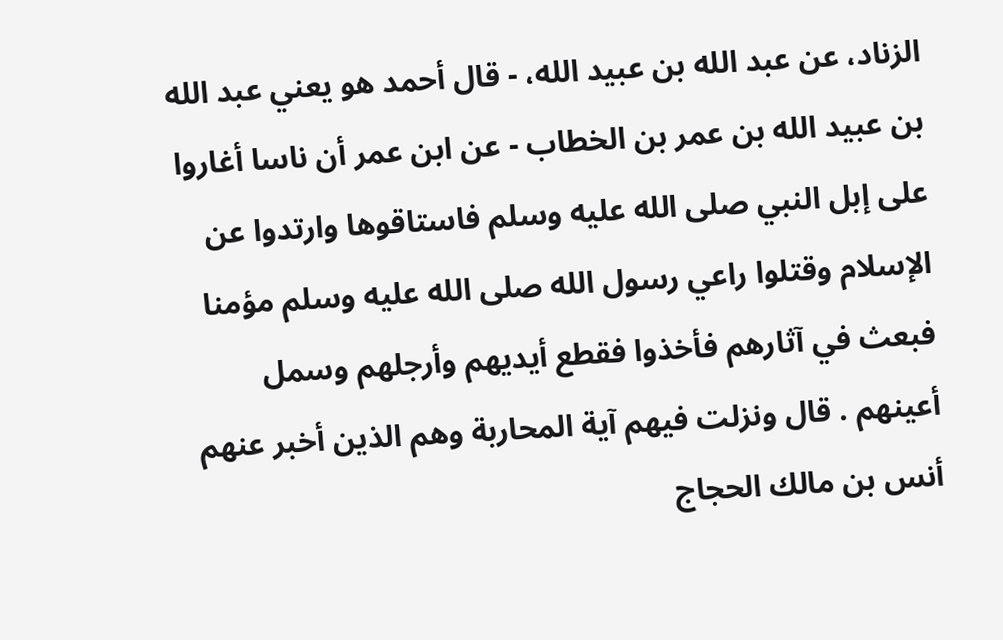الزناد، عن عبد الله بن عبيد الله، - قال أحمد هو يعني عبد الله بن عبيد الله بن عمر بن الخطاب - عن ابن عمر أن ناسا أغاروا على إبل النبي صلى الله عليه وسلم فاستاقوها وارتدوا عن الإسلام وقتلوا راعي رسول الله صلى الله عليه وسلم مؤمنا فبعث في آثارهم فأخذوا فقطع أيديهم وأرجلهم وسمل أعينهم . قال ونزلت فيهم آية المحاربة وهم الذين أخبر عنهم أنس بن مالك الحجاج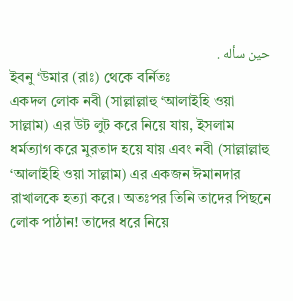حين سأله .
ইবনু ‘উমার (রাঃ) থেকে বর্নিতঃ
একদল লোক নবী (সাল্লাল্লাহু ‘আলাইহি ওয়া সাল্লাম) এর উট লুট করে নিয়ে যায়, ইসলাম ধর্মত্যাগ করে মুরতাদ হয়ে যায় এবং নবী (সাল্লাল্লাহু ‘আলাইহি ওয়া সাল্লাম) এর একজন ঈমানদার রাখালকে হত্যা করে। অতঃপর তিনি তাদের পিছনে লোক পাঠান! তাদের ধরে নিয়ে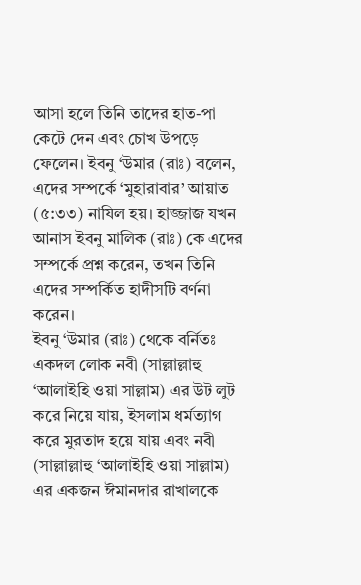আসা হলে তিনি তাদের হাত-পা কেটে দেন এবং চোখ উপড়ে ফেলেন। ইবনু ‘উমার (রাঃ) বলেন, এদের সম্পর্কে ‘মুহারাবার’ আয়াত (৫:৩৩) নাযিল হয়। হাজ্জাজ যখন আনাস ইবনু মালিক (রাঃ) কে এদের সম্পর্কে প্রশ্ন করেন, তখন তিনি এদের সম্পর্কিত হাদীসটি বর্ণনা করেন।
ইবনু ‘উমার (রাঃ) থেকে বর্নিতঃ
একদল লোক নবী (সাল্লাল্লাহু ‘আলাইহি ওয়া সাল্লাম) এর উট লুট করে নিয়ে যায়, ইসলাম ধর্মত্যাগ করে মুরতাদ হয়ে যায় এবং নবী (সাল্লাল্লাহু ‘আলাইহি ওয়া সাল্লাম) এর একজন ঈমানদার রাখালকে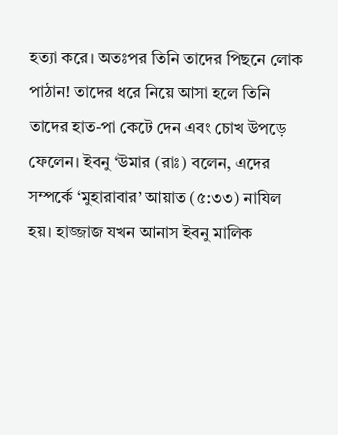হত্যা করে। অতঃপর তিনি তাদের পিছনে লোক পাঠান! তাদের ধরে নিয়ে আসা হলে তিনি তাদের হাত-পা কেটে দেন এবং চোখ উপড়ে ফেলেন। ইবনু ‘উমার (রাঃ) বলেন, এদের সম্পর্কে ‘মুহারাবার’ আয়াত (৫:৩৩) নাযিল হয়। হাজ্জাজ যখন আনাস ইবনু মালিক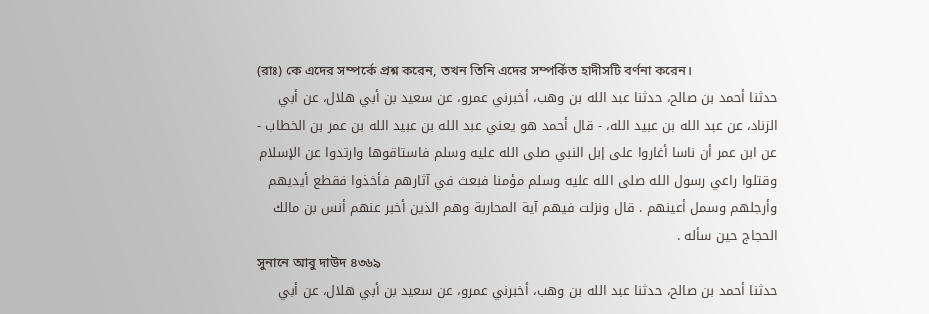(রাঃ) কে এদের সম্পর্কে প্রশ্ন করেন, তখন তিনি এদের সম্পর্কিত হাদীসটি বর্ণনা করেন।
حدثنا أحمد بن صالح، حدثنا عبد الله بن وهب، أخبرني عمرو، عن سعيد بن أبي هلال، عن أبي الزناد، عن عبد الله بن عبيد الله، - قال أحمد هو يعني عبد الله بن عبيد الله بن عمر بن الخطاب - عن ابن عمر أن ناسا أغاروا على إبل النبي صلى الله عليه وسلم فاستاقوها وارتدوا عن الإسلام وقتلوا راعي رسول الله صلى الله عليه وسلم مؤمنا فبعث في آثارهم فأخذوا فقطع أيديهم وأرجلهم وسمل أعينهم . قال ونزلت فيهم آية المحاربة وهم الذين أخبر عنهم أنس بن مالك الحجاج حين سأله .
সুনানে আবু দাউদ ৪৩৬৯
حدثنا أحمد بن صالح، حدثنا عبد الله بن وهب، أخبرني عمرو، عن سعيد بن أبي هلال، عن أبي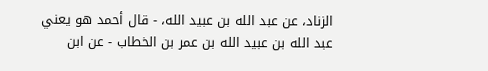الزناد، عن عبد الله بن عبيد الله، - قال أحمد هو يعني عبد الله بن عبيد الله بن عمر بن الخطاب - عن ابن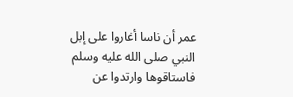عمر أن ناسا أغاروا على إبل النبي صلى الله عليه وسلم فاستاقوها وارتدوا عن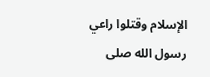الإسلام وقتلوا راعي رسول الله صلى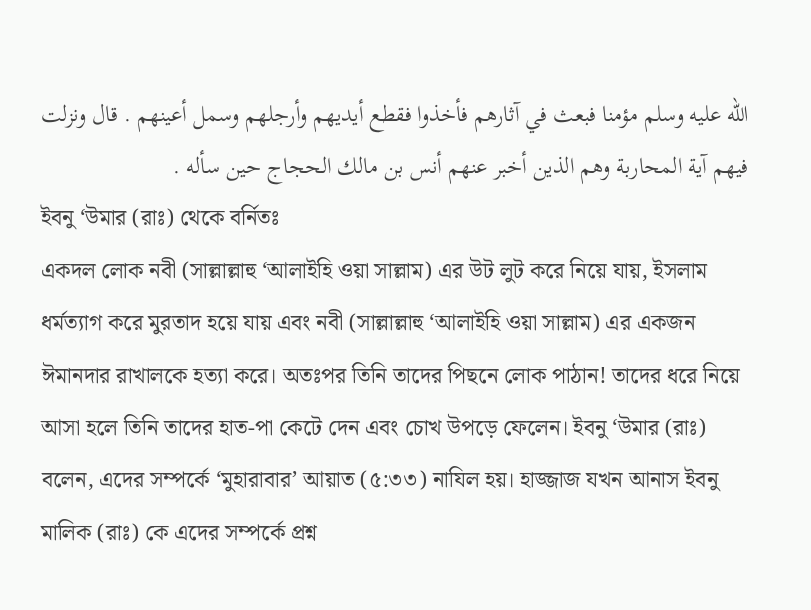الله عليه وسلم مؤمنا فبعث في آثارهم فأخذوا فقطع أيديهم وأرجلهم وسمل أعينهم . قال ونزلت فيهم آية المحاربة وهم الذين أخبر عنهم أنس بن مالك الحجاج حين سأله .
ইবনু ‘উমার (রাঃ) থেকে বর্নিতঃ
একদল লোক নবী (সাল্লাল্লাহু ‘আলাইহি ওয়া সাল্লাম) এর উট লুট করে নিয়ে যায়, ইসলাম ধর্মত্যাগ করে মুরতাদ হয়ে যায় এবং নবী (সাল্লাল্লাহু ‘আলাইহি ওয়া সাল্লাম) এর একজন ঈমানদার রাখালকে হত্যা করে। অতঃপর তিনি তাদের পিছনে লোক পাঠান! তাদের ধরে নিয়ে আসা হলে তিনি তাদের হাত-পা কেটে দেন এবং চোখ উপড়ে ফেলেন। ইবনু ‘উমার (রাঃ) বলেন, এদের সম্পর্কে ‘মুহারাবার’ আয়াত (৫:৩৩) নাযিল হয়। হাজ্জাজ যখন আনাস ইবনু মালিক (রাঃ) কে এদের সম্পর্কে প্রশ্ন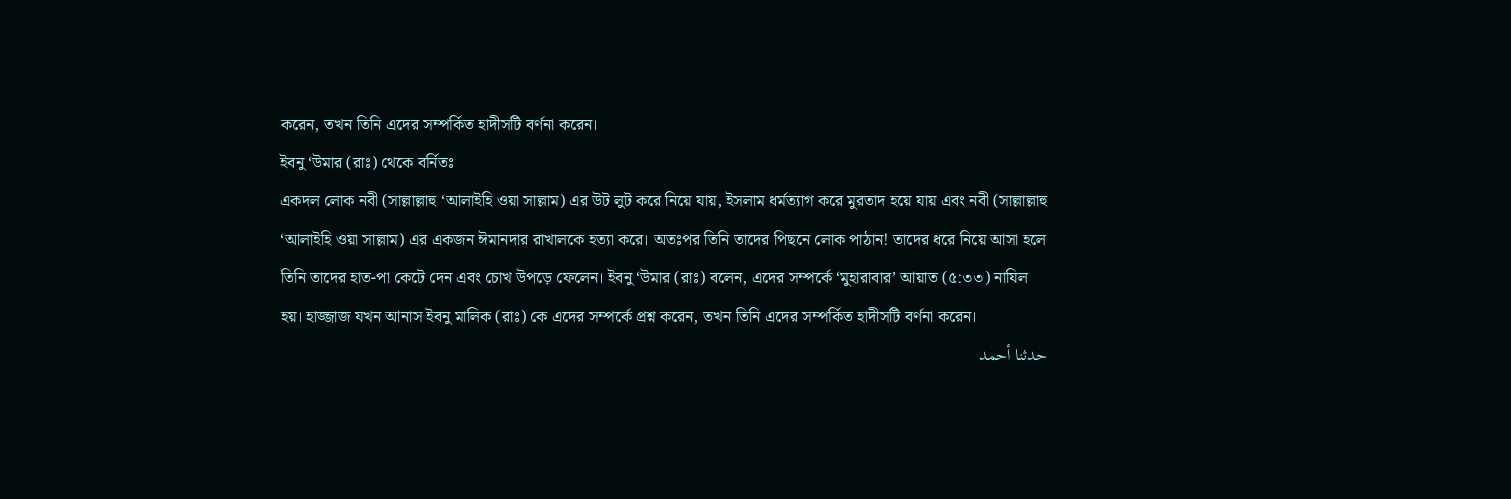করেন, তখন তিনি এদের সম্পর্কিত হাদীসটি বর্ণনা করেন।
ইবনু ‘উমার (রাঃ) থেকে বর্নিতঃ
একদল লোক নবী (সাল্লাল্লাহু ‘আলাইহি ওয়া সাল্লাম) এর উট লুট করে নিয়ে যায়, ইসলাম ধর্মত্যাগ করে মুরতাদ হয়ে যায় এবং নবী (সাল্লাল্লাহু ‘আলাইহি ওয়া সাল্লাম) এর একজন ঈমানদার রাখালকে হত্যা করে। অতঃপর তিনি তাদের পিছনে লোক পাঠান! তাদের ধরে নিয়ে আসা হলে তিনি তাদের হাত-পা কেটে দেন এবং চোখ উপড়ে ফেলেন। ইবনু ‘উমার (রাঃ) বলেন, এদের সম্পর্কে ‘মুহারাবার’ আয়াত (৫:৩৩) নাযিল হয়। হাজ্জাজ যখন আনাস ইবনু মালিক (রাঃ) কে এদের সম্পর্কে প্রশ্ন করেন, তখন তিনি এদের সম্পর্কিত হাদীসটি বর্ণনা করেন।
حدثنا أحمد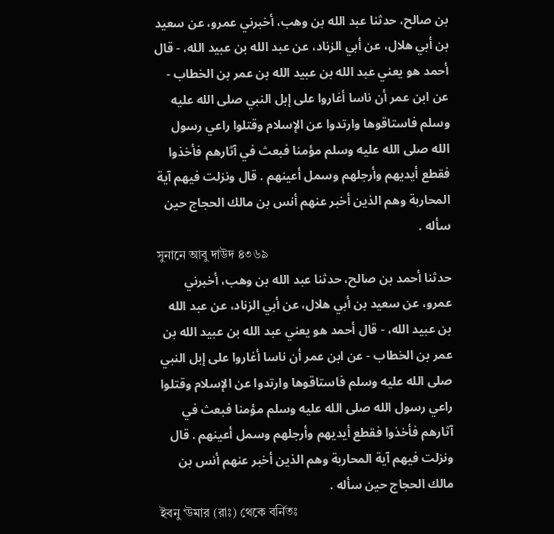بن صالح، حدثنا عبد الله بن وهب، أخبرني عمرو، عن سعيد بن أبي هلال، عن أبي الزناد، عن عبد الله بن عبيد الله، - قال أحمد هو يعني عبد الله بن عبيد الله بن عمر بن الخطاب - عن ابن عمر أن ناسا أغاروا على إبل النبي صلى الله عليه وسلم فاستاقوها وارتدوا عن الإسلام وقتلوا راعي رسول الله صلى الله عليه وسلم مؤمنا فبعث في آثارهم فأخذوا فقطع أيديهم وأرجلهم وسمل أعينهم . قال ونزلت فيهم آية المحاربة وهم الذين أخبر عنهم أنس بن مالك الحجاج حين سأله .
সুনানে আবু দাউদ ৪৩৬৯
حدثنا أحمد بن صالح، حدثنا عبد الله بن وهب، أخبرني عمرو، عن سعيد بن أبي هلال، عن أبي الزناد، عن عبد الله بن عبيد الله، - قال أحمد هو يعني عبد الله بن عبيد الله بن عمر بن الخطاب - عن ابن عمر أن ناسا أغاروا على إبل النبي صلى الله عليه وسلم فاستاقوها وارتدوا عن الإسلام وقتلوا راعي رسول الله صلى الله عليه وسلم مؤمنا فبعث في آثارهم فأخذوا فقطع أيديهم وأرجلهم وسمل أعينهم . قال ونزلت فيهم آية المحاربة وهم الذين أخبر عنهم أنس بن مالك الحجاج حين سأله .
ইবনু ‘উমার (রাঃ) থেকে বর্নিতঃ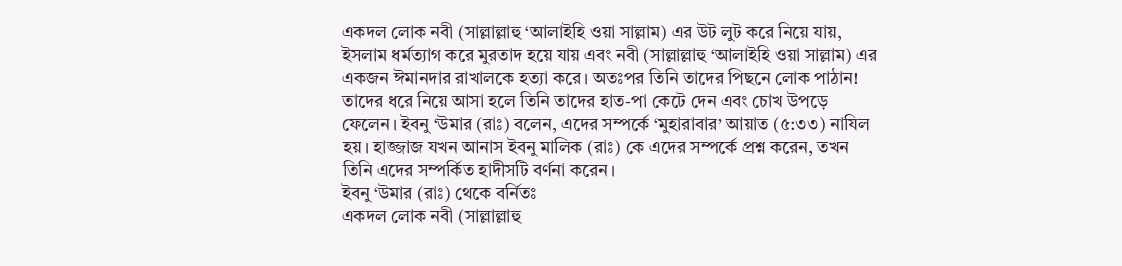একদল লোক নবী (সাল্লাল্লাহু ‘আলাইহি ওয়া সাল্লাম) এর উট লুট করে নিয়ে যায়, ইসলাম ধর্মত্যাগ করে মুরতাদ হয়ে যায় এবং নবী (সাল্লাল্লাহু ‘আলাইহি ওয়া সাল্লাম) এর একজন ঈমানদার রাখালকে হত্যা করে। অতঃপর তিনি তাদের পিছনে লোক পাঠান! তাদের ধরে নিয়ে আসা হলে তিনি তাদের হাত-পা কেটে দেন এবং চোখ উপড়ে ফেলেন। ইবনু ‘উমার (রাঃ) বলেন, এদের সম্পর্কে ‘মুহারাবার’ আয়াত (৫:৩৩) নাযিল হয়। হাজ্জাজ যখন আনাস ইবনু মালিক (রাঃ) কে এদের সম্পর্কে প্রশ্ন করেন, তখন তিনি এদের সম্পর্কিত হাদীসটি বর্ণনা করেন।
ইবনু ‘উমার (রাঃ) থেকে বর্নিতঃ
একদল লোক নবী (সাল্লাল্লাহু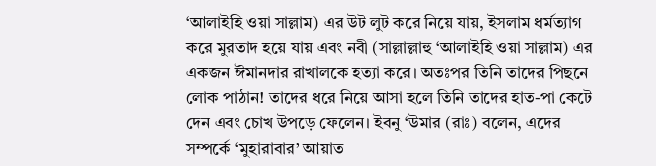‘আলাইহি ওয়া সাল্লাম) এর উট লুট করে নিয়ে যায়, ইসলাম ধর্মত্যাগ করে মুরতাদ হয়ে যায় এবং নবী (সাল্লাল্লাহু ‘আলাইহি ওয়া সাল্লাম) এর একজন ঈমানদার রাখালকে হত্যা করে। অতঃপর তিনি তাদের পিছনে লোক পাঠান! তাদের ধরে নিয়ে আসা হলে তিনি তাদের হাত-পা কেটে দেন এবং চোখ উপড়ে ফেলেন। ইবনু ‘উমার (রাঃ) বলেন, এদের সম্পর্কে ‘মুহারাবার’ আয়াত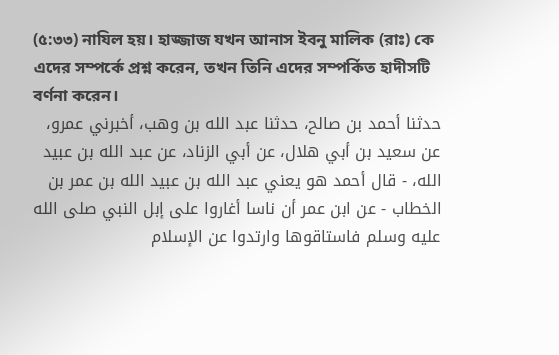(৫:৩৩) নাযিল হয়। হাজ্জাজ যখন আনাস ইবনু মালিক (রাঃ) কে এদের সম্পর্কে প্রশ্ন করেন, তখন তিনি এদের সম্পর্কিত হাদীসটি বর্ণনা করেন।
حدثنا أحمد بن صالح، حدثنا عبد الله بن وهب، أخبرني عمرو، عن سعيد بن أبي هلال، عن أبي الزناد، عن عبد الله بن عبيد الله، - قال أحمد هو يعني عبد الله بن عبيد الله بن عمر بن الخطاب - عن ابن عمر أن ناسا أغاروا على إبل النبي صلى الله عليه وسلم فاستاقوها وارتدوا عن الإسلام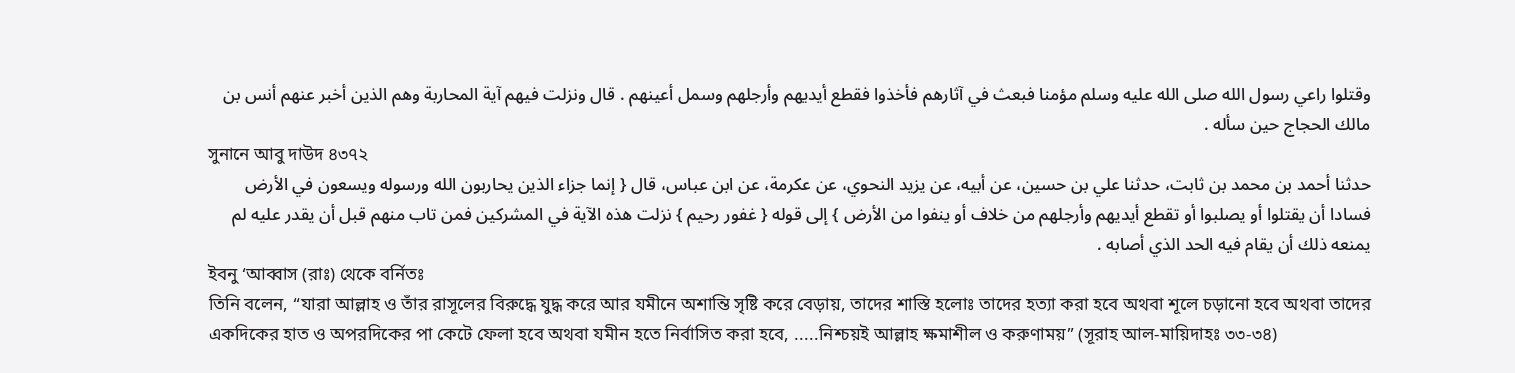وقتلوا راعي رسول الله صلى الله عليه وسلم مؤمنا فبعث في آثارهم فأخذوا فقطع أيديهم وأرجلهم وسمل أعينهم . قال ونزلت فيهم آية المحاربة وهم الذين أخبر عنهم أنس بن مالك الحجاج حين سأله .
সুনানে আবু দাউদ ৪৩৭২
حدثنا أحمد بن محمد بن ثابت، حدثنا علي بن حسين، عن أبيه، عن يزيد النحوي، عن عكرمة، عن ابن عباس، قال { إنما جزاء الذين يحاربون الله ورسوله ويسعون في الأرض فسادا أن يقتلوا أو يصلبوا أو تقطع أيديهم وأرجلهم من خلاف أو ينفوا من الأرض } إلى قوله { غفور رحيم } نزلت هذه الآية في المشركين فمن تاب منهم قبل أن يقدر عليه لم يمنعه ذلك أن يقام فيه الحد الذي أصابه .
ইবনু ‘আব্বাস (রাঃ) থেকে বর্নিতঃ
তিনি বলেন, “যারা আল্লাহ ও তাঁর রাসূলের বিরুদ্ধে যুদ্ধ করে আর যমীনে অশান্তি সৃষ্টি করে বেড়ায়, তাদের শাস্তি হলোঃ তাদের হত্যা করা হবে অথবা শূলে চড়ানো হবে অথবা তাদের একদিকের হাত ও অপরদিকের পা কেটে ফেলা হবে অথবা যমীন হতে নির্বাসিত করা হবে, .....নিশ্চয়ই আল্লাহ ক্ষমাশীল ও করুণাময়” (সূরাহ আল-মায়িদাহঃ ৩৩-৩৪)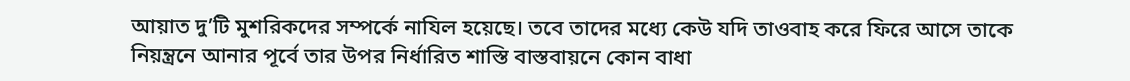আয়াত দু’টি মুশরিকদের সম্পর্কে নাযিল হয়েছে। তবে তাদের মধ্যে কেউ যদি তাওবাহ করে ফিরে আসে তাকে নিয়ন্ত্রনে আনার পূর্বে তার উপর নির্ধারিত শাস্তি বাস্তবায়নে কোন বাধা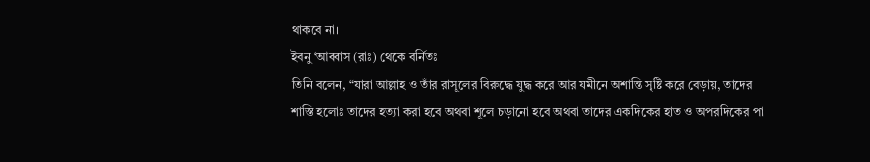থাকবে না।
ইবনু ‘আব্বাস (রাঃ) থেকে বর্নিতঃ
তিনি বলেন, “যারা আল্লাহ ও তাঁর রাসূলের বিরুদ্ধে যুদ্ধ করে আর যমীনে অশান্তি সৃষ্টি করে বেড়ায়, তাদের শাস্তি হলোঃ তাদের হত্যা করা হবে অথবা শূলে চড়ানো হবে অথবা তাদের একদিকের হাত ও অপরদিকের পা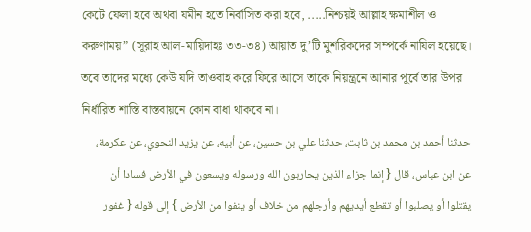কেটে ফেলা হবে অথবা যমীন হতে নির্বাসিত করা হবে, .....নিশ্চয়ই আল্লাহ ক্ষমাশীল ও করুণাময়” (সূরাহ আল-মায়িদাহঃ ৩৩-৩৪) আয়াত দু’টি মুশরিকদের সম্পর্কে নাযিল হয়েছে। তবে তাদের মধ্যে কেউ যদি তাওবাহ করে ফিরে আসে তাকে নিয়ন্ত্রনে আনার পূর্বে তার উপর নির্ধারিত শাস্তি বাস্তবায়নে কোন বাধা থাকবে না।
حدثنا أحمد بن محمد بن ثابت، حدثنا علي بن حسين، عن أبيه، عن يزيد النحوي، عن عكرمة، عن ابن عباس، قال { إنما جزاء الذين يحاربون الله ورسوله ويسعون في الأرض فسادا أن يقتلوا أو يصلبوا أو تقطع أيديهم وأرجلهم من خلاف أو ينفوا من الأرض } إلى قوله { غفور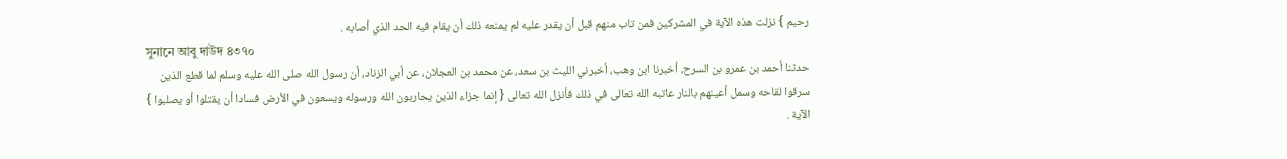رحيم } نزلت هذه الآية في المشركين فمن تاب منهم قبل أن يقدر عليه لم يمنعه ذلك أن يقام فيه الحد الذي أصابه .
সুনানে আবু দাউদ ৪৩৭০
حدثنا أحمد بن عمرو بن السرح، أخبرنا ابن وهب، أخبرني الليث بن سعد، عن محمد بن العجلان، عن أبي الزناد، أن رسول الله صلى الله عليه وسلم لما قطع الذين سرقوا لقاحه وسمل أعينهم بالنار عاتبه الله تعالى في ذلك فأنزل الله تعالى { إنما جزاء الذين يحاربون الله ورسوله ويسعون في الأرض فسادا أن يقتلوا أو يصلبوا } الآية .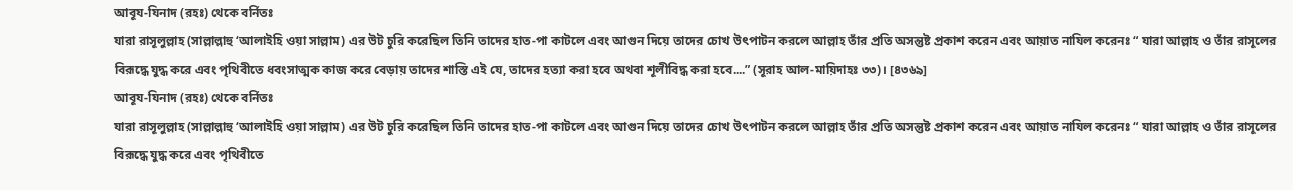আবূয-যিনাদ (রহঃ) থেকে বর্নিতঃ
যারা রাসূলুল্লাহ (সাল্লাল্লাহু ‘আলাইহি ওয়া সাল্লাম) এর উট চুরি করেছিল তিনি তাদের হাত-পা কাটলে এবং আগুন দিয়ে তাদের চোখ উৎপাটন করলে আল্লাহ তাঁর প্রতি অসন্তুষ্ট প্রকাশ করেন এবং আয়াত নাযিল করেনঃ “ যারা আল্লাহ ও তাঁর রাসূলের বিরূদ্ধে যুদ্ধ করে এবং পৃথিবীতে ধবংসাত্মক কাজ করে বেড়ায় তাদের শাস্তি এই যে, তাদের হত্যা করা হবে অথবা শূলীবিদ্ধ করা হবে....” (সূরাহ আল-মায়িদাহঃ ৩৩)। [৪৩৬৯]
আবূয-যিনাদ (রহঃ) থেকে বর্নিতঃ
যারা রাসূলুল্লাহ (সাল্লাল্লাহু ‘আলাইহি ওয়া সাল্লাম) এর উট চুরি করেছিল তিনি তাদের হাত-পা কাটলে এবং আগুন দিয়ে তাদের চোখ উৎপাটন করলে আল্লাহ তাঁর প্রতি অসন্তুষ্ট প্রকাশ করেন এবং আয়াত নাযিল করেনঃ “ যারা আল্লাহ ও তাঁর রাসূলের বিরূদ্ধে যুদ্ধ করে এবং পৃথিবীতে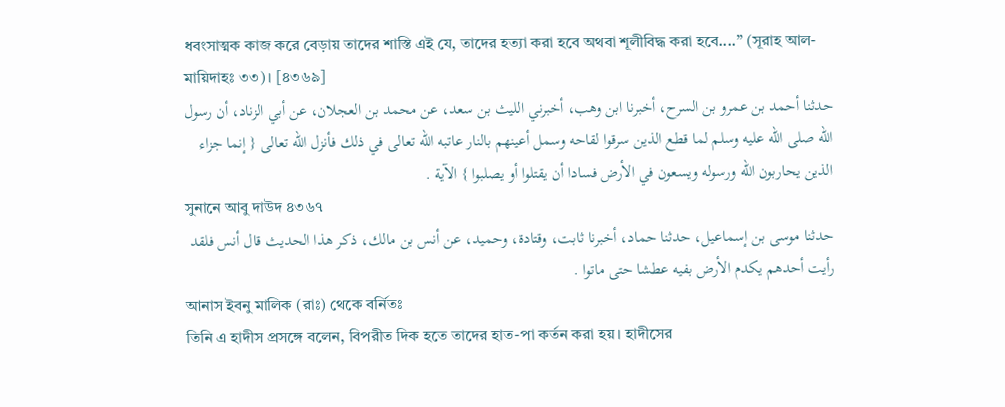ধবংসাত্মক কাজ করে বেড়ায় তাদের শাস্তি এই যে, তাদের হত্যা করা হবে অথবা শূলীবিদ্ধ করা হবে....” (সূরাহ আল-মায়িদাহঃ ৩৩)। [৪৩৬৯]
حدثنا أحمد بن عمرو بن السرح، أخبرنا ابن وهب، أخبرني الليث بن سعد، عن محمد بن العجلان، عن أبي الزناد، أن رسول الله صلى الله عليه وسلم لما قطع الذين سرقوا لقاحه وسمل أعينهم بالنار عاتبه الله تعالى في ذلك فأنزل الله تعالى { إنما جزاء الذين يحاربون الله ورسوله ويسعون في الأرض فسادا أن يقتلوا أو يصلبوا } الآية .
সুনানে আবু দাউদ ৪৩৬৭
حدثنا موسى بن إسماعيل، حدثنا حماد، أخبرنا ثابت، وقتادة، وحميد، عن أنس بن مالك، ذكر هذا الحديث قال أنس فلقد رأيت أحدهم يكدم الأرض بفيه عطشا حتى ماتوا .
আনাস ইবনু মালিক (রাঃ) থেকে বর্নিতঃ
তিনি এ হাদীস প্রসঙ্গে বলেন, বিপরীত দিক হতে তাদের হাত-পা কর্তন করা হয়। হাদীসের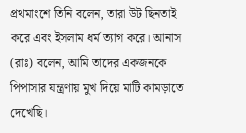প্রথমাংশে তিনি বলেন, তারা উট ছিনতাই করে এবং ইসলাম ধর্ম ত্যাগ করে। আনাস (রাঃ) বলেন, আমি তাদের একজনকে পিপাসার যন্ত্রণায় মুখ দিয়ে মাটি কামড়াতে দেখেছি।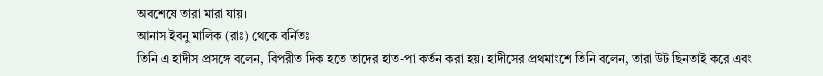অবশেষে তারা মারা যায়।
আনাস ইবনু মালিক (রাঃ) থেকে বর্নিতঃ
তিনি এ হাদীস প্রসঙ্গে বলেন, বিপরীত দিক হতে তাদের হাত-পা কর্তন করা হয়। হাদীসের প্রথমাংশে তিনি বলেন, তারা উট ছিনতাই করে এবং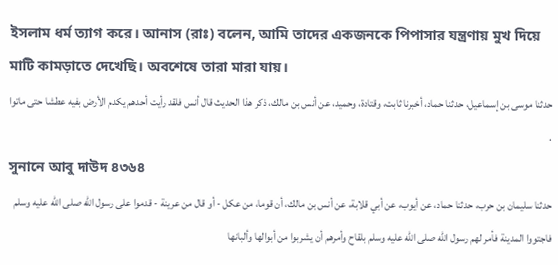ইসলাম ধর্ম ত্যাগ করে। আনাস (রাঃ) বলেন, আমি তাদের একজনকে পিপাসার যন্ত্রণায় মুখ দিয়ে মাটি কামড়াতে দেখেছি। অবশেষে তারা মারা যায়।
حدثنا موسى بن إسماعيل، حدثنا حماد، أخبرنا ثابت، وقتادة، وحميد، عن أنس بن مالك، ذكر هذا الحديث قال أنس فلقد رأيت أحدهم يكدم الأرض بفيه عطشا حتى ماتوا .
সুনানে আবু দাউদ ৪৩৬৪
حدثنا سليمان بن حرب، حدثنا حماد، عن أيوب، عن أبي قلابة، عن أنس بن مالك، أن قوما، من عكل - أو قال من عرينة - قدموا على رسول الله صلى الله عليه وسلم فاجتووا المدينة فأمر لهم رسول الله صلى الله عليه وسلم بلقاح وأمرهم أن يشربوا من أبوالها وألبانها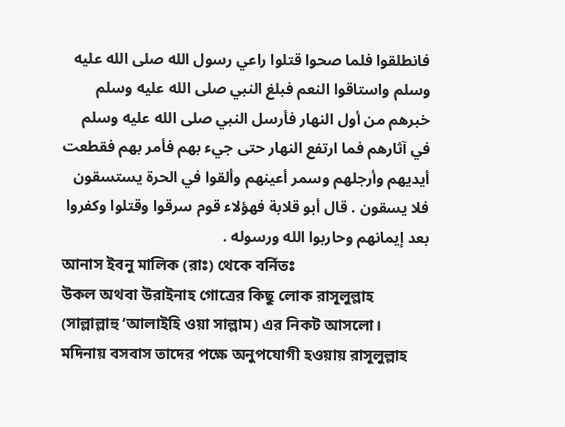فانطلقوا فلما صحوا قتلوا راعي رسول الله صلى الله عليه وسلم واستاقوا النعم فبلغ النبي صلى الله عليه وسلم خبرهم من أول النهار فأرسل النبي صلى الله عليه وسلم في آثارهم فما ارتفع النهار حتى جيء بهم فأمر بهم فقطعت أيديهم وأرجلهم وسمر أعينهم وألقوا في الحرة يستسقون فلا يسقون . قال أبو قلابة فهؤلاء قوم سرقوا وقتلوا وكفروا بعد إيمانهم وحاربوا الله ورسوله .
আনাস ইবনু মালিক (রাঃ) থেকে বর্নিতঃ
উকল অথবা উরাইনাহ গোত্রের কিছু লোক রাসূলুল্লাহ (সাল্লাল্লাহু ‘আলাইহি ওয়া সাল্লাম) এর নিকট আসলো। মদিনায় বসবাস তাদের পক্ষে অনুপযোগী হওয়ায় রাসূলুল্লাহ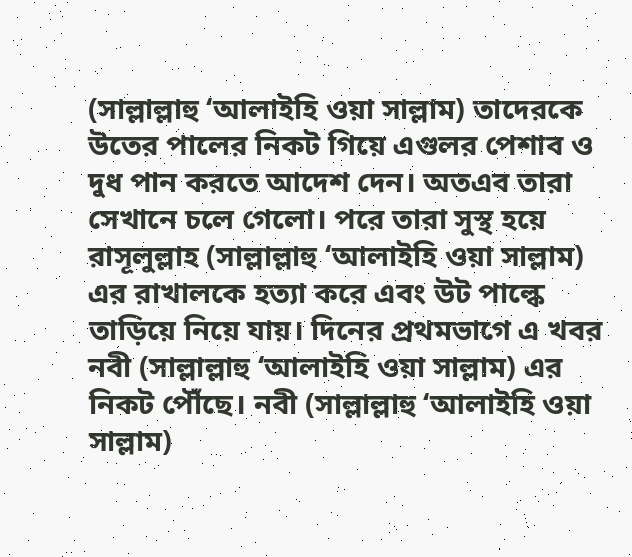(সাল্লাল্লাহু ‘আলাইহি ওয়া সাল্লাম) তাদেরকে উতের পালের নিকট গিয়ে এগুলর পেশাব ও দুধ পান করতে আদেশ দেন। অতএব তারা সেখানে চলে গেলো। পরে তারা সুস্থ হয়ে রাসূলুল্লাহ (সাল্লাল্লাহু ‘আলাইহি ওয়া সাল্লাম) এর রাখালকে হত্যা করে এবং উট পাল্কে তাড়িয়ে নিয়ে যায়। দিনের প্রথমভাগে এ খবর নবী (সাল্লাল্লাহু ‘আলাইহি ওয়া সাল্লাম) এর নিকট পৌঁছে। নবী (সাল্লাল্লাহু ‘আলাইহি ওয়া সাল্লাম)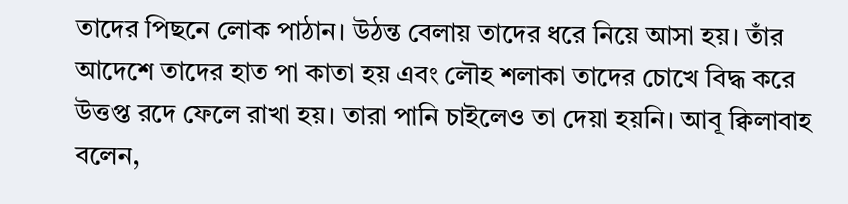তাদের পিছনে লোক পাঠান। উঠন্ত বেলায় তাদের ধরে নিয়ে আসা হয়। তাঁর আদেশে তাদের হাত পা কাতা হয় এবং লৌহ শলাকা তাদের চোখে বিদ্ধ করে উত্তপ্ত রদে ফেলে রাখা হয়। তারা পানি চাইলেও তা দেয়া হয়নি। আবূ ক্বিলাবাহ বলেন,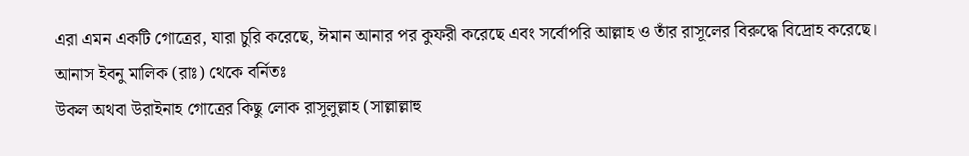এরা এমন একটি গোত্রের, যারা চুরি করেছে, ঈমান আনার পর কুফরী করেছে এবং সর্বোপরি আল্লাহ ও তাঁর রাসূলের বিরুদ্ধে বিদ্রোহ করেছে।
আনাস ইবনু মালিক (রাঃ) থেকে বর্নিতঃ
উকল অথবা উরাইনাহ গোত্রের কিছু লোক রাসূলুল্লাহ (সাল্লাল্লাহু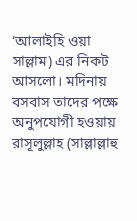‘আলাইহি ওয়া সাল্লাম) এর নিকট আসলো। মদিনায় বসবাস তাদের পক্ষে অনুপযোগী হওয়ায় রাসূলুল্লাহ (সাল্লাল্লাহু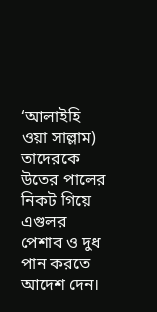‘আলাইহি ওয়া সাল্লাম) তাদেরকে উতের পালের নিকট গিয়ে এগুলর পেশাব ও দুধ পান করতে আদেশ দেন।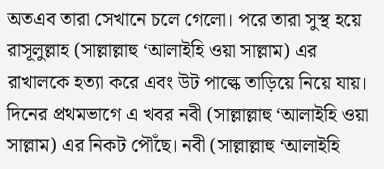অতএব তারা সেখানে চলে গেলো। পরে তারা সুস্থ হয়ে রাসূলুল্লাহ (সাল্লাল্লাহু ‘আলাইহি ওয়া সাল্লাম) এর রাখালকে হত্যা করে এবং উট পাল্কে তাড়িয়ে নিয়ে যায়। দিনের প্রথমভাগে এ খবর নবী (সাল্লাল্লাহু ‘আলাইহি ওয়া সাল্লাম) এর নিকট পৌঁছে। নবী (সাল্লাল্লাহু ‘আলাইহি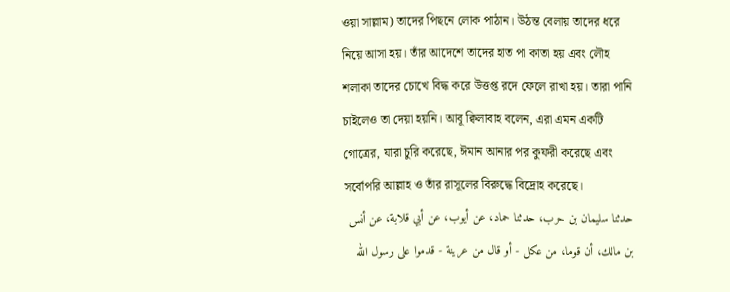ওয়া সাল্লাম) তাদের পিছনে লোক পাঠান। উঠন্ত বেলায় তাদের ধরে নিয়ে আসা হয়। তাঁর আদেশে তাদের হাত পা কাতা হয় এবং লৌহ শলাকা তাদের চোখে বিদ্ধ করে উত্তপ্ত রদে ফেলে রাখা হয়। তারা পানি চাইলেও তা দেয়া হয়নি। আবূ ক্বিলাবাহ বলেন, এরা এমন একটি গোত্রের, যারা চুরি করেছে, ঈমান আনার পর কুফরী করেছে এবং সর্বোপরি আল্লাহ ও তাঁর রাসূলের বিরুদ্ধে বিদ্রোহ করেছে।
حدثنا سليمان بن حرب، حدثنا حماد، عن أيوب، عن أبي قلابة، عن أنس بن مالك، أن قوما، من عكل - أو قال من عرينة - قدموا على رسول الله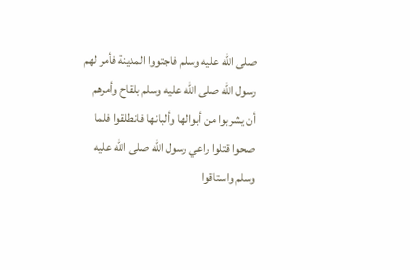صلى الله عليه وسلم فاجتووا المدينة فأمر لهم رسول الله صلى الله عليه وسلم بلقاح وأمرهم أن يشربوا من أبوالها وألبانها فانطلقوا فلما صحوا قتلوا راعي رسول الله صلى الله عليه وسلم واستاقوا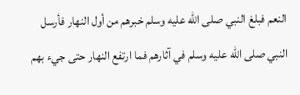النعم فبلغ النبي صلى الله عليه وسلم خبرهم من أول النهار فأرسل النبي صلى الله عليه وسلم في آثارهم فما ارتفع النهار حتى جيء بهم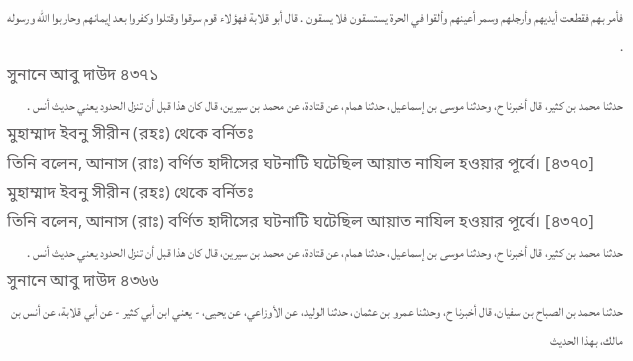فأمر بهم فقطعت أيديهم وأرجلهم وسمر أعينهم وألقوا في الحرة يستسقون فلا يسقون . قال أبو قلابة فهؤلاء قوم سرقوا وقتلوا وكفروا بعد إيمانهم وحاربوا الله ورسوله .
সুনানে আবু দাউদ ৪৩৭১
حدثنا محمد بن كثير، قال أخبرنا ح، وحدثنا موسى بن إسماعيل، حدثنا همام، عن قتادة، عن محمد بن سيرين، قال كان هذا قبل أن تنزل الحدود يعني حديث أنس .
মুহাম্মাদ ইবনু সীরীন (রহঃ) থেকে বর্নিতঃ
তিনি বলেন, আনাস (রাঃ) বর্ণিত হাদীসের ঘটনাটি ঘটেছিল আয়াত নাযিল হওয়ার পূর্বে। [৪৩৭০]
মুহাম্মাদ ইবনু সীরীন (রহঃ) থেকে বর্নিতঃ
তিনি বলেন, আনাস (রাঃ) বর্ণিত হাদীসের ঘটনাটি ঘটেছিল আয়াত নাযিল হওয়ার পূর্বে। [৪৩৭০]
حدثنا محمد بن كثير، قال أخبرنا ح، وحدثنا موسى بن إسماعيل، حدثنا همام، عن قتادة، عن محمد بن سيرين، قال كان هذا قبل أن تنزل الحدود يعني حديث أنس .
সুনানে আবু দাউদ ৪৩৬৬
حدثنا محمد بن الصباح بن سفيان، قال أخبرنا ح، وحدثنا عمرو بن عثمان، حدثنا الوليد، عن الأوزاعي، عن يحيى، - يعني ابن أبي كثير - عن أبي قلابة، عن أنس بن مالك، بهذا الحديث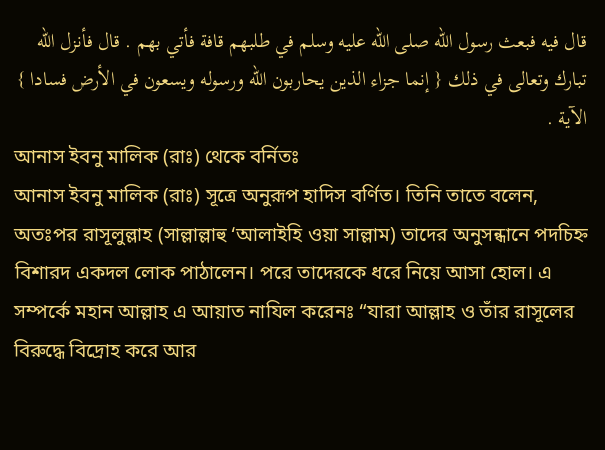قال فيه فبعث رسول الله صلى الله عليه وسلم في طلبهم قافة فأتي بهم . قال فأنزل الله تبارك وتعالى في ذلك { إنما جزاء الذين يحاربون الله ورسوله ويسعون في الأرض فسادا } الآية .
আনাস ইবনু মালিক (রাঃ) থেকে বর্নিতঃ
আনাস ইবনু মালিক (রাঃ) সূত্রে অনুরূপ হাদিস বর্ণিত। তিনি তাতে বলেন, অতঃপর রাসূলুল্লাহ (সাল্লাল্লাহু ‘আলাইহি ওয়া সাল্লাম) তাদের অনুসন্ধানে পদচিহ্ন বিশারদ একদল লোক পাঠালেন। পরে তাদেরকে ধরে নিয়ে আসা হোল। এ সম্পর্কে মহান আল্লাহ এ আয়াত নাযিল করেনঃ “যারা আল্লাহ ও তাঁর রাসূলের বিরুদ্ধে বিদ্রোহ করে আর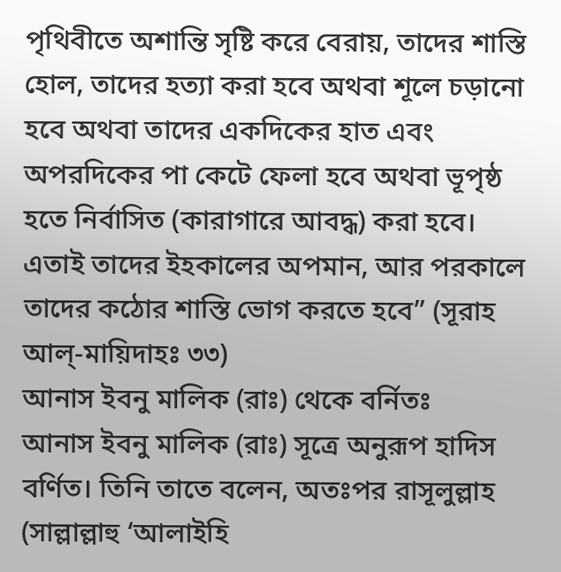পৃথিবীতে অশান্তি সৃষ্টি করে বেরায়, তাদের শাস্তি হোল, তাদের হত্যা করা হবে অথবা শূলে চড়ানো হবে অথবা তাদের একদিকের হাত এবং অপরদিকের পা কেটে ফেলা হবে অথবা ভূপৃষ্ঠ হতে নির্বাসিত (কারাগারে আবদ্ধ) করা হবে। এতাই তাদের ইহকালের অপমান, আর পরকালে তাদের কঠোর শাস্তি ভোগ করতে হবে” (সূরাহ আল্-মায়িদাহঃ ৩৩)
আনাস ইবনু মালিক (রাঃ) থেকে বর্নিতঃ
আনাস ইবনু মালিক (রাঃ) সূত্রে অনুরূপ হাদিস বর্ণিত। তিনি তাতে বলেন, অতঃপর রাসূলুল্লাহ (সাল্লাল্লাহু ‘আলাইহি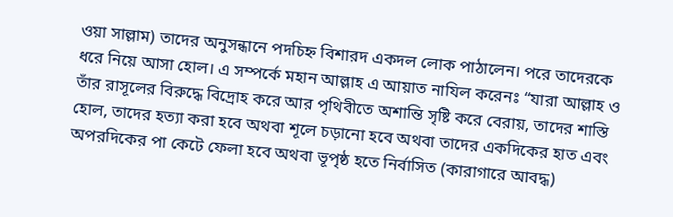ওয়া সাল্লাম) তাদের অনুসন্ধানে পদচিহ্ন বিশারদ একদল লোক পাঠালেন। পরে তাদেরকে ধরে নিয়ে আসা হোল। এ সম্পর্কে মহান আল্লাহ এ আয়াত নাযিল করেনঃ “যারা আল্লাহ ও তাঁর রাসূলের বিরুদ্ধে বিদ্রোহ করে আর পৃথিবীতে অশান্তি সৃষ্টি করে বেরায়, তাদের শাস্তি হোল, তাদের হত্যা করা হবে অথবা শূলে চড়ানো হবে অথবা তাদের একদিকের হাত এবং অপরদিকের পা কেটে ফেলা হবে অথবা ভূপৃষ্ঠ হতে নির্বাসিত (কারাগারে আবদ্ধ)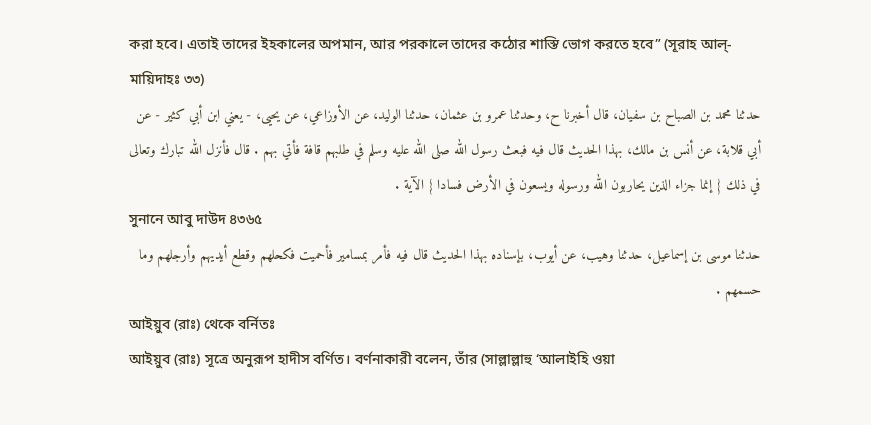করা হবে। এতাই তাদের ইহকালের অপমান, আর পরকালে তাদের কঠোর শাস্তি ভোগ করতে হবে” (সূরাহ আল্-মায়িদাহঃ ৩৩)
حدثنا محمد بن الصباح بن سفيان، قال أخبرنا ح، وحدثنا عمرو بن عثمان، حدثنا الوليد، عن الأوزاعي، عن يحيى، - يعني ابن أبي كثير - عن أبي قلابة، عن أنس بن مالك، بهذا الحديث قال فيه فبعث رسول الله صلى الله عليه وسلم في طلبهم قافة فأتي بهم . قال فأنزل الله تبارك وتعالى في ذلك { إنما جزاء الذين يحاربون الله ورسوله ويسعون في الأرض فسادا } الآية .
সুনানে আবু দাউদ ৪৩৬৫
حدثنا موسى بن إسماعيل، حدثنا وهيب، عن أيوب، بإسناده بهذا الحديث قال فيه فأمر بمسامير فأحميت فكحلهم وقطع أيديهم وأرجلهم وما حسمهم .
আইয়ুব (রাঃ) থেকে বর্নিতঃ
আইয়ুব (রাঃ) সূত্রে অনুরূপ হাদীস বর্ণিত। বর্ণনাকারী বলেন, তাঁর (সাল্লাল্লাহু ‘আলাইহি ওয়া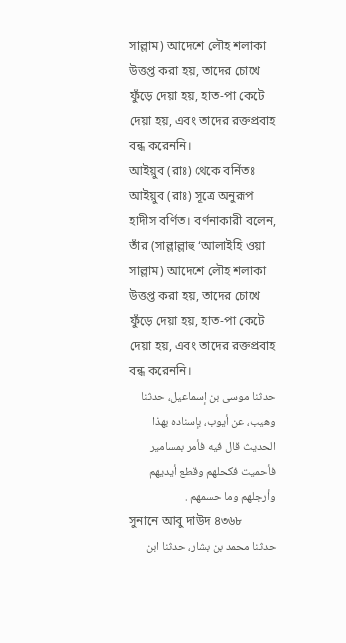সাল্লাম) আদেশে লৌহ শলাকা উত্তপ্ত করা হয়, তাদের চোখে ফুঁড়ে দেয়া হয়, হাত-পা কেটে দেয়া হয়, এবং তাদের রক্তপ্রবাহ বন্ধ করেননি।
আইয়ুব (রাঃ) থেকে বর্নিতঃ
আইয়ুব (রাঃ) সূত্রে অনুরূপ হাদীস বর্ণিত। বর্ণনাকারী বলেন, তাঁর (সাল্লাল্লাহু ‘আলাইহি ওয়া সাল্লাম) আদেশে লৌহ শলাকা উত্তপ্ত করা হয়, তাদের চোখে ফুঁড়ে দেয়া হয়, হাত-পা কেটে দেয়া হয়, এবং তাদের রক্তপ্রবাহ বন্ধ করেননি।
حدثنا موسى بن إسماعيل، حدثنا وهيب، عن أيوب، بإسناده بهذا الحديث قال فيه فأمر بمسامير فأحميت فكحلهم وقطع أيديهم وأرجلهم وما حسمهم .
সুনানে আবু দাউদ ৪৩৬৮
حدثنا محمد بن بشار، حدثنا ابن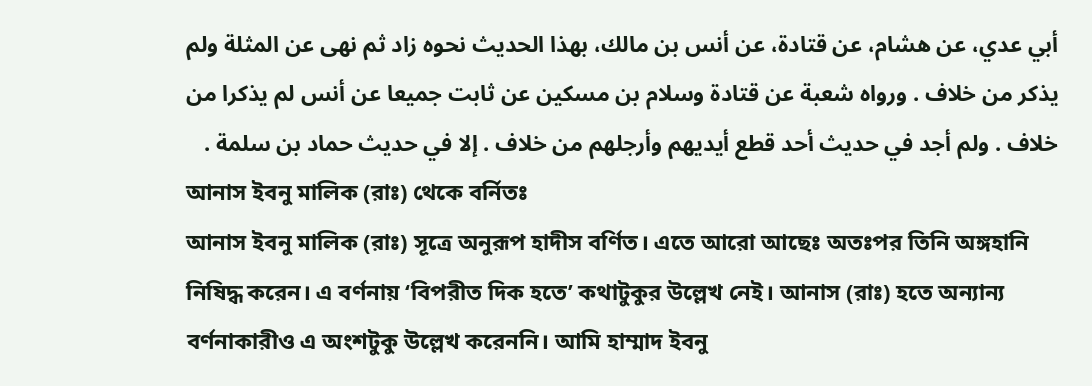أبي عدي، عن هشام، عن قتادة، عن أنس بن مالك، بهذا الحديث نحوه زاد ثم نهى عن المثلة ولم يذكر من خلاف . ورواه شعبة عن قتادة وسلام بن مسكين عن ثابت جميعا عن أنس لم يذكرا من خلاف . ولم أجد في حديث أحد قطع أيديهم وأرجلهم من خلاف . إلا في حديث حماد بن سلمة .
আনাস ইবনু মালিক (রাঃ) থেকে বর্নিতঃ
আনাস ইবনু মালিক (রাঃ) সূত্রে অনুরূপ হাদীস বর্ণিত। এতে আরো আছেঃ অতঃপর তিনি অঙ্গহানি নিষিদ্ধ করেন। এ বর্ণনায় ‘বিপরীত দিক হতে’ কথাটুকুর উল্লেখ নেই। আনাস (রাঃ) হতে অন্যান্য বর্ণনাকারীও এ অংশটুকু উল্লেখ করেননি। আমি হাম্মাদ ইবনু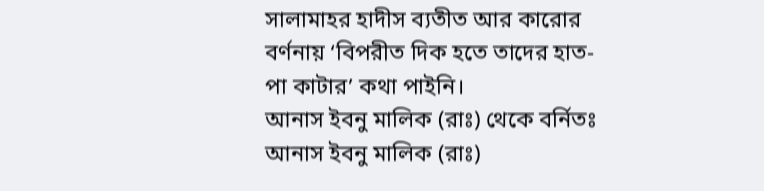সালামাহর হাদীস ব্যতীত আর কারোর বর্ণনায় ‘বিপরীত দিক হতে তাদের হাত-পা কাটার’ কথা পাইনি।
আনাস ইবনু মালিক (রাঃ) থেকে বর্নিতঃ
আনাস ইবনু মালিক (রাঃ)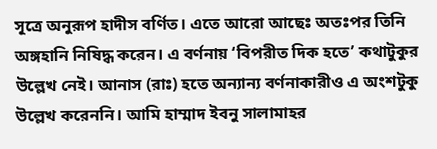সূত্রে অনুরূপ হাদীস বর্ণিত। এতে আরো আছেঃ অতঃপর তিনি অঙ্গহানি নিষিদ্ধ করেন। এ বর্ণনায় ‘বিপরীত দিক হতে’ কথাটুকুর উল্লেখ নেই। আনাস (রাঃ) হতে অন্যান্য বর্ণনাকারীও এ অংশটুকু উল্লেখ করেননি। আমি হাম্মাদ ইবনু সালামাহর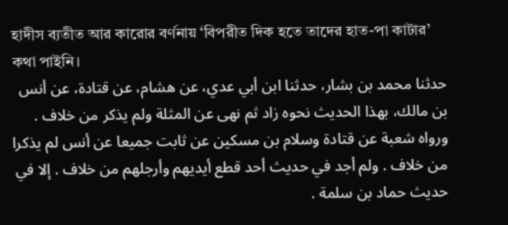হাদীস ব্যতীত আর কারোর বর্ণনায় ‘বিপরীত দিক হতে তাদের হাত-পা কাটার’ কথা পাইনি।
حدثنا محمد بن بشار، حدثنا ابن أبي عدي، عن هشام، عن قتادة، عن أنس بن مالك، بهذا الحديث نحوه زاد ثم نهى عن المثلة ولم يذكر من خلاف . ورواه شعبة عن قتادة وسلام بن مسكين عن ثابت جميعا عن أنس لم يذكرا من خلاف . ولم أجد في حديث أحد قطع أيديهم وأرجلهم من خلاف . إلا في حديث حماد بن سلمة .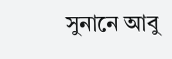সুনানে আবু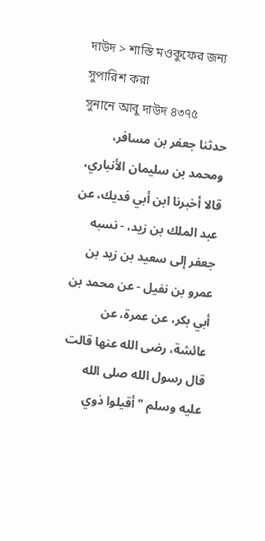দাউদ > শাস্তি মওকুফের জন্য সুপারিশ করা
সুনানে আবু দাউদ ৪৩৭৫
حدثنا جعفر بن مسافر، ومحمد بن سليمان الأنباري، قالا أخبرنا ابن أبي فديك، عن عبد الملك بن زيد، - نسبه جعفر إلى سعيد بن زيد بن عمرو بن نفيل - عن محمد بن أبي بكر، عن عمرة، عن عائشة، رضى الله عنها قالت قال رسول الله صلى الله عليه وسلم " أقيلوا ذوي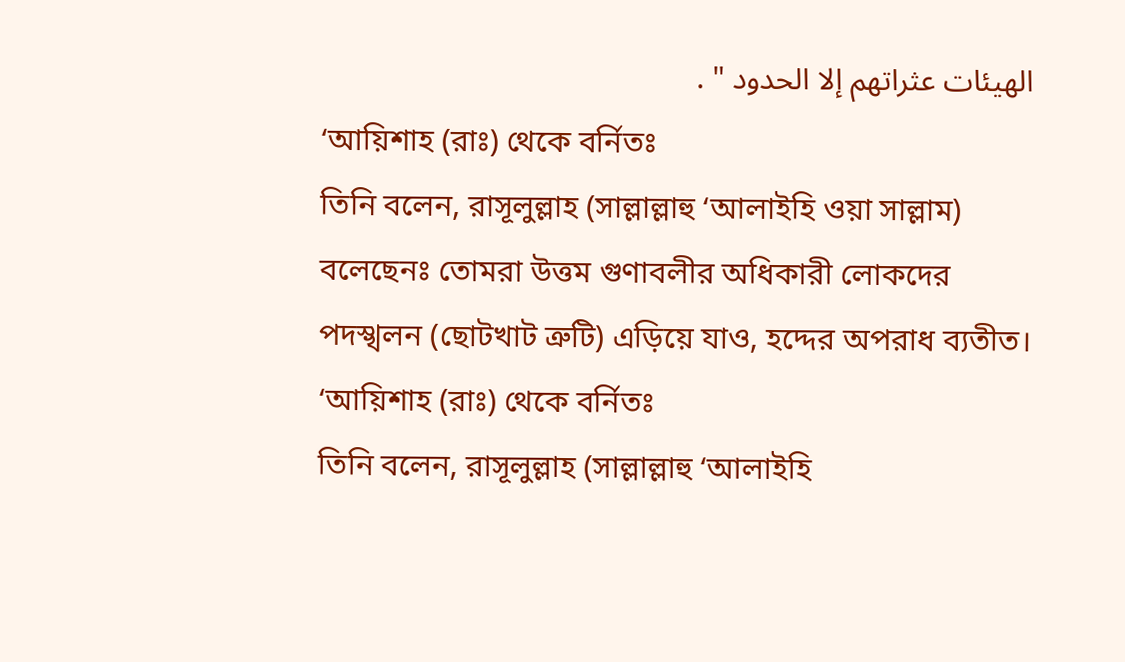الهيئات عثراتهم إلا الحدود " .
‘আয়িশাহ (রাঃ) থেকে বর্নিতঃ
তিনি বলেন, রাসূলুল্লাহ (সাল্লাল্লাহু ‘আলাইহি ওয়া সাল্লাম) বলেছেনঃ তোমরা উত্তম গুণাবলীর অধিকারী লোকদের পদস্খলন (ছোটখাট ত্রুটি) এড়িয়ে যাও, হদ্দের অপরাধ ব্যতীত।
‘আয়িশাহ (রাঃ) থেকে বর্নিতঃ
তিনি বলেন, রাসূলুল্লাহ (সাল্লাল্লাহু ‘আলাইহি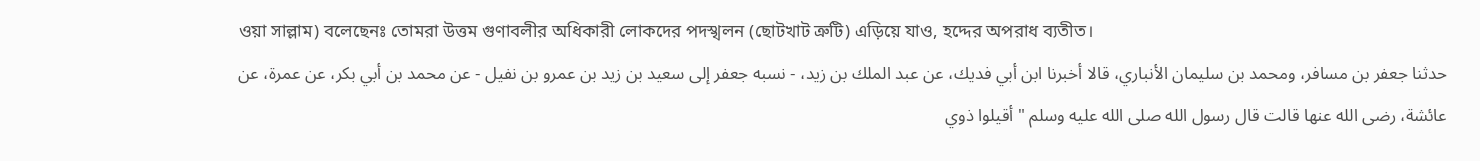ওয়া সাল্লাম) বলেছেনঃ তোমরা উত্তম গুণাবলীর অধিকারী লোকদের পদস্খলন (ছোটখাট ত্রুটি) এড়িয়ে যাও, হদ্দের অপরাধ ব্যতীত।
حدثنا جعفر بن مسافر، ومحمد بن سليمان الأنباري، قالا أخبرنا ابن أبي فديك، عن عبد الملك بن زيد، - نسبه جعفر إلى سعيد بن زيد بن عمرو بن نفيل - عن محمد بن أبي بكر، عن عمرة، عن عائشة، رضى الله عنها قالت قال رسول الله صلى الله عليه وسلم " أقيلوا ذوي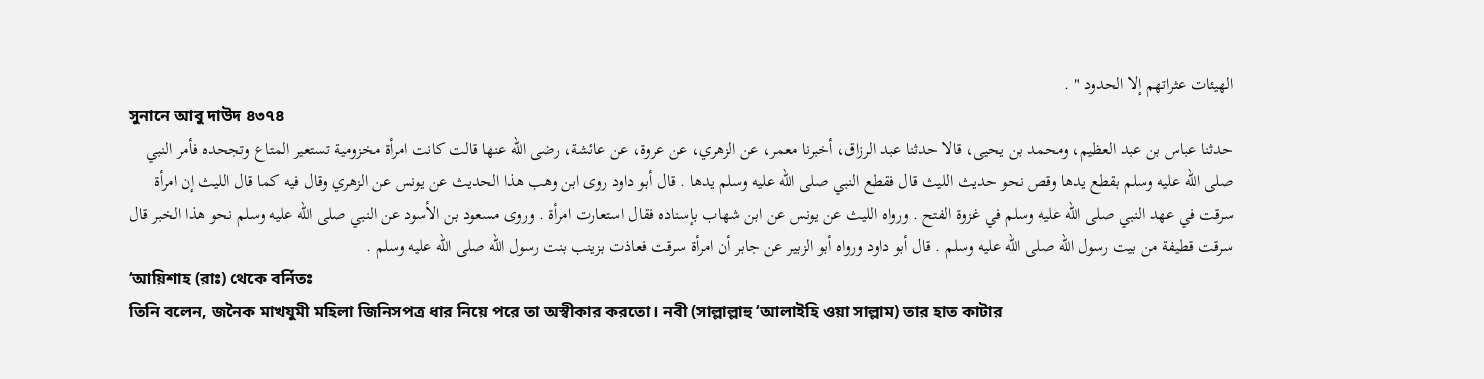الهيئات عثراتهم إلا الحدود " .
সুনানে আবু দাউদ ৪৩৭৪
حدثنا عباس بن عبد العظيم، ومحمد بن يحيى، قالا حدثنا عبد الرزاق، أخبرنا معمر، عن الزهري، عن عروة، عن عائشة، رضى الله عنها قالت كانت امرأة مخزومية تستعير المتاع وتجحده فأمر النبي صلى الله عليه وسلم بقطع يدها وقص نحو حديث الليث قال فقطع النبي صلى الله عليه وسلم يدها . قال أبو داود روى ابن وهب هذا الحديث عن يونس عن الزهري وقال فيه كما قال الليث إن امرأة سرقت في عهد النبي صلى الله عليه وسلم في غزوة الفتح . ورواه الليث عن يونس عن ابن شهاب بإسناده فقال استعارت امرأة . وروى مسعود بن الأسود عن النبي صلى الله عليه وسلم نحو هذا الخبر قال سرقت قطيفة من بيت رسول الله صلى الله عليه وسلم . قال أبو داود ورواه أبو الزبير عن جابر أن امرأة سرقت فعاذت بزينب بنت رسول الله صلى الله عليه وسلم .
‘আয়িশাহ (রাঃ) থেকে বর্নিতঃ
তিনি বলেন, জনৈক মাখযুমী মহিলা জিনিসপত্র ধার নিয়ে পরে তা অস্বীকার করতো। নবী (সাল্লাল্লাহু ‘আলাইহি ওয়া সাল্লাম) তার হাত কাটার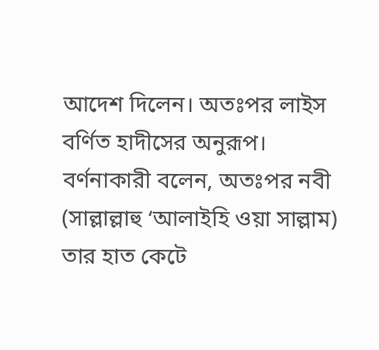আদেশ দিলেন। অতঃপর লাইস বর্ণিত হাদীসের অনুরূপ। বর্ণনাকারী বলেন, অতঃপর নবী (সাল্লাল্লাহু ‘আলাইহি ওয়া সাল্লাম) তার হাত কেটে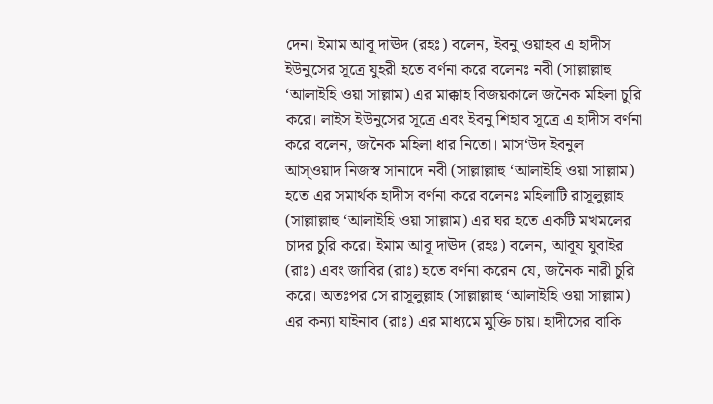দেন। ইমাম আবূ দাঊদ (রহঃ) বলেন, ইবনু ওয়াহব এ হাদীস ইউনুসের সূত্রে যুহরী হতে বর্ণনা করে বলেনঃ নবী (সাল্লাল্লাহু ‘আলাইহি ওয়া সাল্লাম) এর মাক্কাহ বিজয়কালে জনৈক মহিলা চুরি করে। লাইস ইউনুসের সূত্রে এবং ইবনু শিহাব সূত্রে এ হাদীস বর্ণনা করে বলেন, জনৈক মহিলা ধার নিতো। মাস‘উদ ইবনুল আস্ওয়াদ নিজস্ব সানাদে নবী (সাল্লাল্লাহু ‘আলাইহি ওয়া সাল্লাম) হতে এর সমার্থক হাদীস বর্ণনা করে বলেনঃ মহিলাটি রাসূলুল্লাহ (সাল্লাল্লাহু ‘আলাইহি ওয়া সাল্লাম) এর ঘর হতে একটি মখমলের চাদর চুরি করে। ইমাম আবূ দাঊদ (রহঃ) বলেন, আবূয যুবাইর (রাঃ) এবং জাবির (রাঃ) হতে বর্ণনা করেন যে, জনৈক নারী চুরি করে। অতঃপর সে রাসূলুল্লাহ (সাল্লাল্লাহু ‘আলাইহি ওয়া সাল্লাম) এর কন্যা যাইনাব (রাঃ) এর মাধ্যমে মুক্তি চায়। হাদীসের বাকি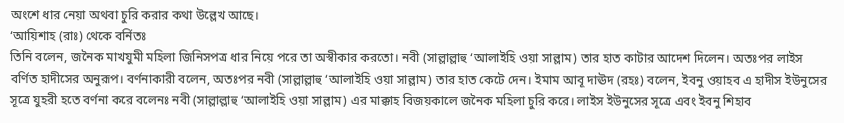অংশে ধার নেয়া অথবা চুরি করার কথা উল্লেখ আছে।
‘আয়িশাহ (রাঃ) থেকে বর্নিতঃ
তিনি বলেন, জনৈক মাখযুমী মহিলা জিনিসপত্র ধার নিয়ে পরে তা অস্বীকার করতো। নবী (সাল্লাল্লাহু ‘আলাইহি ওয়া সাল্লাম) তার হাত কাটার আদেশ দিলেন। অতঃপর লাইস বর্ণিত হাদীসের অনুরূপ। বর্ণনাকারী বলেন, অতঃপর নবী (সাল্লাল্লাহু ‘আলাইহি ওয়া সাল্লাম) তার হাত কেটে দেন। ইমাম আবূ দাঊদ (রহঃ) বলেন, ইবনু ওয়াহব এ হাদীস ইউনুসের সূত্রে যুহরী হতে বর্ণনা করে বলেনঃ নবী (সাল্লাল্লাহু ‘আলাইহি ওয়া সাল্লাম) এর মাক্কাহ বিজয়কালে জনৈক মহিলা চুরি করে। লাইস ইউনুসের সূত্রে এবং ইবনু শিহাব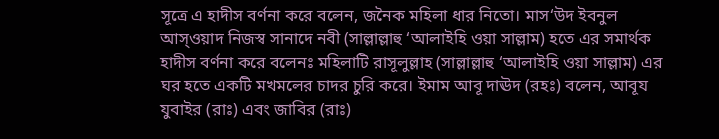সূত্রে এ হাদীস বর্ণনা করে বলেন, জনৈক মহিলা ধার নিতো। মাস‘উদ ইবনুল আস্ওয়াদ নিজস্ব সানাদে নবী (সাল্লাল্লাহু ‘আলাইহি ওয়া সাল্লাম) হতে এর সমার্থক হাদীস বর্ণনা করে বলেনঃ মহিলাটি রাসূলুল্লাহ (সাল্লাল্লাহু ‘আলাইহি ওয়া সাল্লাম) এর ঘর হতে একটি মখমলের চাদর চুরি করে। ইমাম আবূ দাঊদ (রহঃ) বলেন, আবূয যুবাইর (রাঃ) এবং জাবির (রাঃ)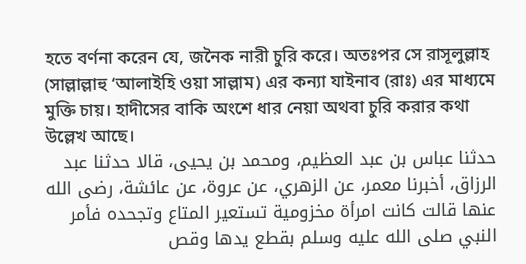হতে বর্ণনা করেন যে, জনৈক নারী চুরি করে। অতঃপর সে রাসূলুল্লাহ (সাল্লাল্লাহু ‘আলাইহি ওয়া সাল্লাম) এর কন্যা যাইনাব (রাঃ) এর মাধ্যমে মুক্তি চায়। হাদীসের বাকি অংশে ধার নেয়া অথবা চুরি করার কথা উল্লেখ আছে।
حدثنا عباس بن عبد العظيم، ومحمد بن يحيى، قالا حدثنا عبد الرزاق، أخبرنا معمر، عن الزهري، عن عروة، عن عائشة، رضى الله عنها قالت كانت امرأة مخزومية تستعير المتاع وتجحده فأمر النبي صلى الله عليه وسلم بقطع يدها وقص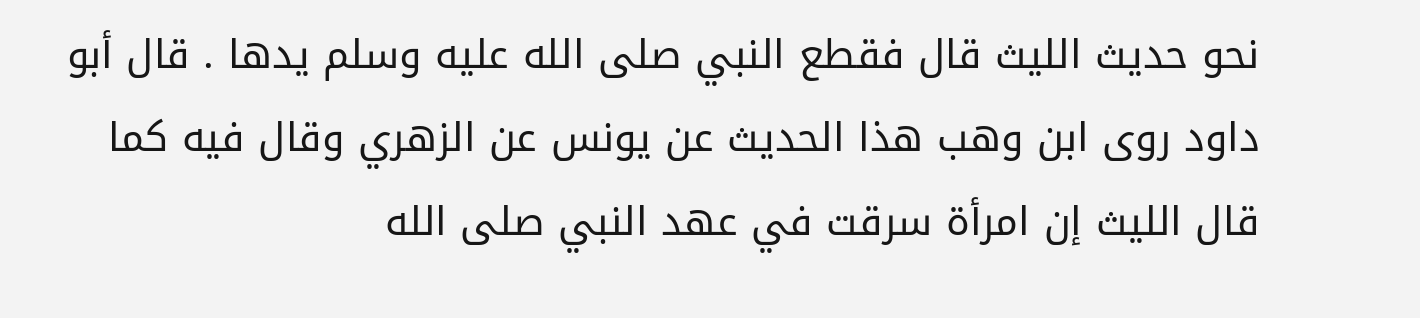نحو حديث الليث قال فقطع النبي صلى الله عليه وسلم يدها . قال أبو داود روى ابن وهب هذا الحديث عن يونس عن الزهري وقال فيه كما قال الليث إن امرأة سرقت في عهد النبي صلى الله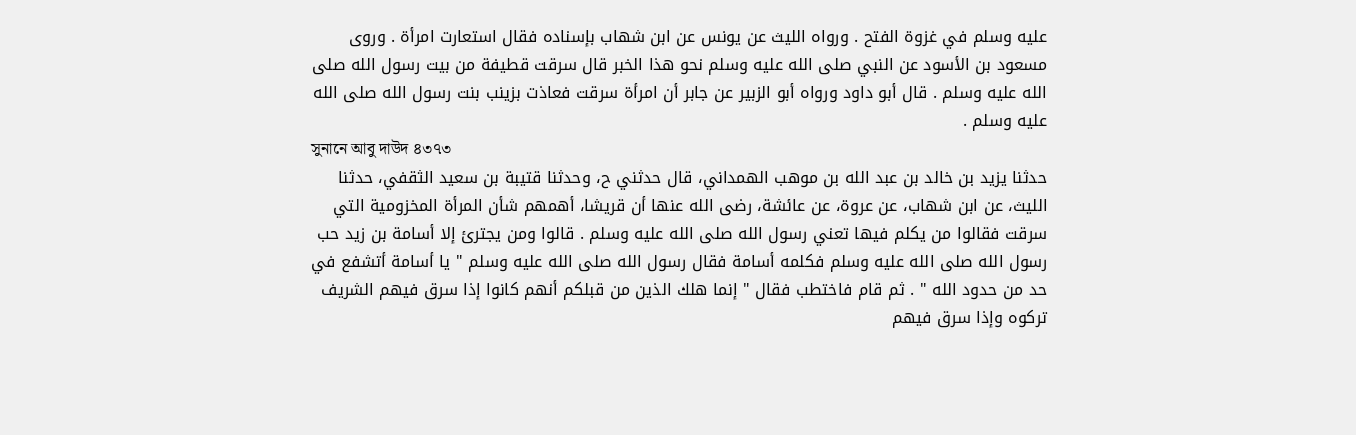عليه وسلم في غزوة الفتح . ورواه الليث عن يونس عن ابن شهاب بإسناده فقال استعارت امرأة . وروى مسعود بن الأسود عن النبي صلى الله عليه وسلم نحو هذا الخبر قال سرقت قطيفة من بيت رسول الله صلى الله عليه وسلم . قال أبو داود ورواه أبو الزبير عن جابر أن امرأة سرقت فعاذت بزينب بنت رسول الله صلى الله عليه وسلم .
সুনানে আবু দাউদ ৪৩৭৩
حدثنا يزيد بن خالد بن عبد الله بن موهب الهمداني، قال حدثني ح، وحدثنا قتيبة بن سعيد الثقفي، حدثنا الليث، عن ابن شهاب، عن عروة، عن عائشة، رضى الله عنها أن قريشا، أهمهم شأن المرأة المخزومية التي سرقت فقالوا من يكلم فيها تعني رسول الله صلى الله عليه وسلم . قالوا ومن يجترئ إلا أسامة بن زيد حب رسول الله صلى الله عليه وسلم فكلمه أسامة فقال رسول الله صلى الله عليه وسلم " يا أسامة أتشفع في حد من حدود الله " . ثم قام فاختطب فقال " إنما هلك الذين من قبلكم أنهم كانوا إذا سرق فيهم الشريف تركوه وإذا سرق فيهم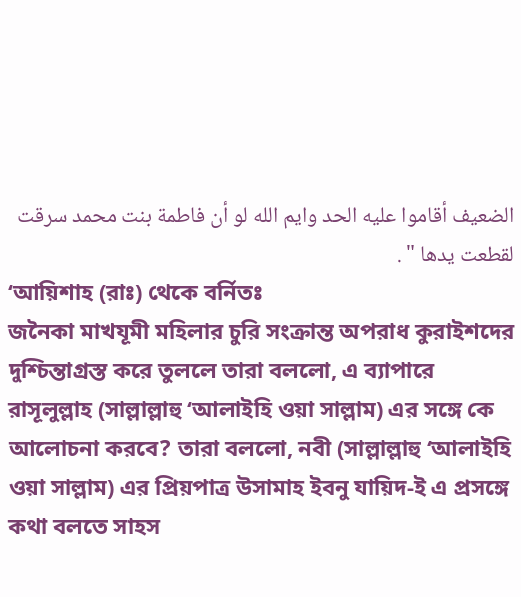الضعيف أقاموا عليه الحد وايم الله لو أن فاطمة بنت محمد سرقت لقطعت يدها " .
‘আয়িশাহ (রাঃ) থেকে বর্নিতঃ
জনৈকা মাখযূমী মহিলার চুরি সংক্রান্ত অপরাধ কুরাইশদের দুশ্চিন্তাগ্রস্ত করে তুললে তারা বললো, এ ব্যাপারে রাসূলুল্লাহ (সাল্লাল্লাহু ‘আলাইহি ওয়া সাল্লাম) এর সঙ্গে কে আলোচনা করবে? তারা বললো, নবী (সাল্লাল্লাহু ‘আলাইহি ওয়া সাল্লাম) এর প্রিয়পাত্র উসামাহ ইবনু যায়িদ-ই এ প্রসঙ্গে কথা বলতে সাহস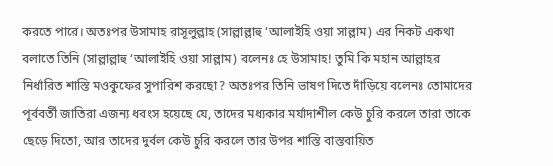করতে পারে। অতঃপর উসামাহ রাসূলুল্লাহ (সাল্লাল্লাহু ‘আলাইহি ওয়া সাল্লাম) এর নিকট একথা বলাতে তিনি (সাল্লাল্লাহু ‘আলাইহি ওয়া সাল্লাম) বলেনঃ হে উসামাহ! তুমি কি মহান আল্লাহর নির্ধারিত শাস্তি মওকুফের সুপারিশ করছো? অতঃপর তিনি ভাষণ দিতে দাঁড়িয়ে বলেনঃ তোমাদের পূর্ববর্তী জাতিরা এজন্য ধবংস হয়েছে যে, তাদের মধ্যকার মর্যাদাশীল কেউ চুরি করলে তারা তাকে ছেড়ে দিতো, আর তাদের দুর্বল কেউ চুরি করলে তার উপর শাস্তি বাস্তবায়িত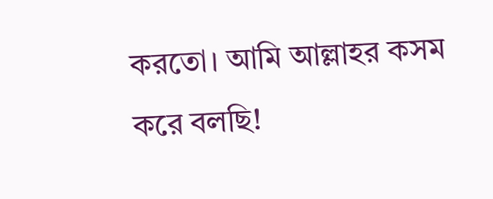করতো। আমি আল্লাহর কসম করে বলছি!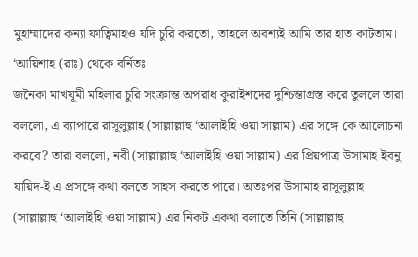মুহাম্মাদের কন্যা ফাত্বিমাহও যদি চুরি করতো, তাহলে অবশ্যই আমি তার হাত কাটতাম।
‘আয়িশাহ (রাঃ) থেকে বর্নিতঃ
জনৈকা মাখযূমী মহিলার চুরি সংক্রান্ত অপরাধ কুরাইশদের দুশ্চিন্তাগ্রস্ত করে তুললে তারা বললো, এ ব্যাপারে রাসূলুল্লাহ (সাল্লাল্লাহু ‘আলাইহি ওয়া সাল্লাম) এর সঙ্গে কে আলোচনা করবে? তারা বললো, নবী (সাল্লাল্লাহু ‘আলাইহি ওয়া সাল্লাম) এর প্রিয়পাত্র উসামাহ ইবনু যায়িদ-ই এ প্রসঙ্গে কথা বলতে সাহস করতে পারে। অতঃপর উসামাহ রাসূলুল্লাহ (সাল্লাল্লাহু ‘আলাইহি ওয়া সাল্লাম) এর নিকট একথা বলাতে তিনি (সাল্লাল্লাহু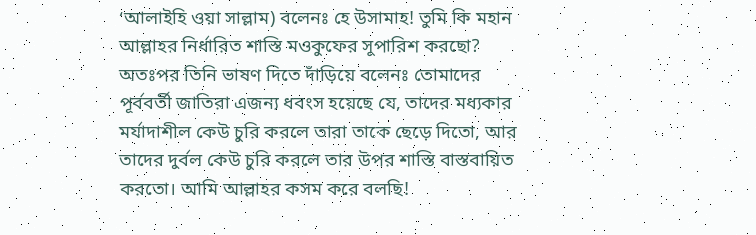‘আলাইহি ওয়া সাল্লাম) বলেনঃ হে উসামাহ! তুমি কি মহান আল্লাহর নির্ধারিত শাস্তি মওকুফের সুপারিশ করছো? অতঃপর তিনি ভাষণ দিতে দাঁড়িয়ে বলেনঃ তোমাদের পূর্ববর্তী জাতিরা এজন্য ধবংস হয়েছে যে, তাদের মধ্যকার মর্যাদাশীল কেউ চুরি করলে তারা তাকে ছেড়ে দিতো, আর তাদের দুর্বল কেউ চুরি করলে তার উপর শাস্তি বাস্তবায়িত করতো। আমি আল্লাহর কসম করে বলছি!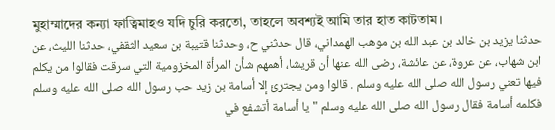মুহাম্মাদের কন্যা ফাত্বিমাহও যদি চুরি করতো, তাহলে অবশ্যই আমি তার হাত কাটতাম।
حدثنا يزيد بن خالد بن عبد الله بن موهب الهمداني، قال حدثني ح، وحدثنا قتيبة بن سعيد الثقفي، حدثنا الليث، عن ابن شهاب، عن عروة، عن عائشة، رضى الله عنها أن قريشا، أهمهم شأن المرأة المخزومية التي سرقت فقالوا من يكلم فيها تعني رسول الله صلى الله عليه وسلم . قالوا ومن يجترئ إلا أسامة بن زيد حب رسول الله صلى الله عليه وسلم فكلمه أسامة فقال رسول الله صلى الله عليه وسلم " يا أسامة أتشفع في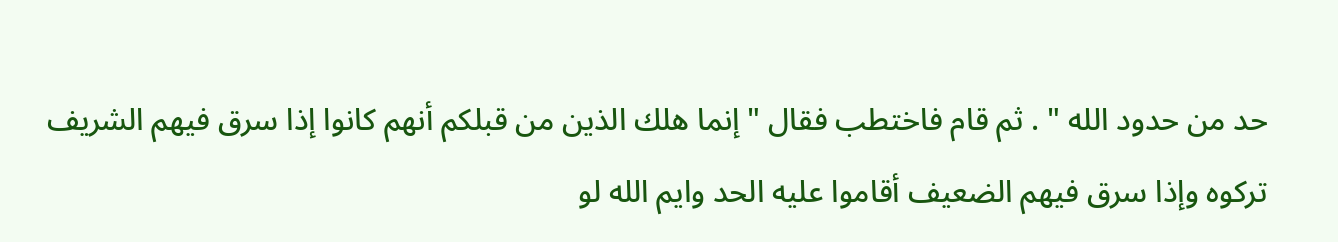حد من حدود الله " . ثم قام فاختطب فقال " إنما هلك الذين من قبلكم أنهم كانوا إذا سرق فيهم الشريف تركوه وإذا سرق فيهم الضعيف أقاموا عليه الحد وايم الله لو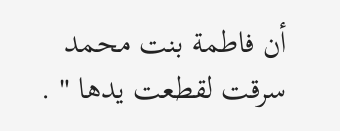أن فاطمة بنت محمد سرقت لقطعت يدها " .